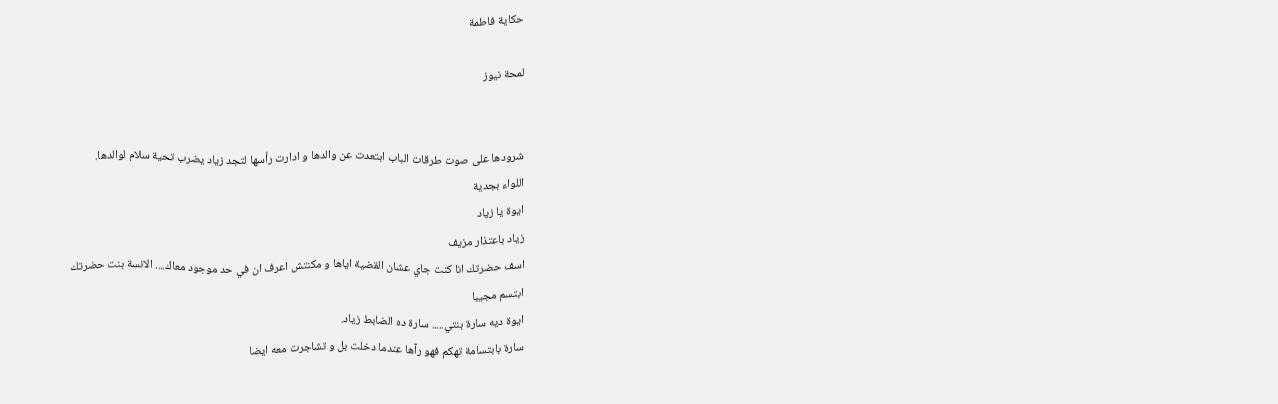حكاية فاطمة

لمحة نيوز


شرودها على صوت طرقات الباب ابتعدت عن والدها و ادارت رأسها لتجد زياد يضرب تحية سلام لوالدها.
اللواء بجدية
ايوة يا زياد
زياد باعتذار مزيف
اسف حضرتك انا كنت جاي عشان القضية اياها و مكنتش اعرف ان في حد موجود معاك.... الانسة بنت حضرتك
ابتسم مجيبا
ايوة ديه سارة بنتي..... سارة ده الضابط زياد.
سارة بابتسامة تهكم فهو رآها عندما دخلت بل و تشاجرت معه ايضا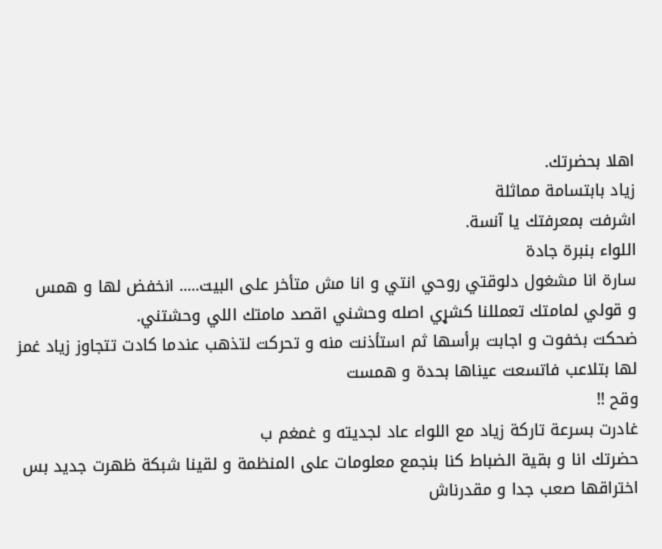اهلا بحضرتك.
زياد بابتسامة مماثلة
اشرفت بمعرفتك يا آنسة.
اللواء بنبرة جادة
سارة انا مشغول دلوقتي روحي انتي و انا مش متأخر على البيت..... انخفض لها و همس
و قولي لمامتك تعمللنا كشړي اصله وحشني اقصد مامتك اللي وحشتني.
ضحكت بخفوت و اجابت برأسها ثم استأذنت منه و تحركت لتذهب عندما كادت تتجاوز زياد غمز لها بتلاعب فاتسعت عيناها بحدة و همست
وقح !!
غادرت بسرعة تاركة زياد مع اللواء عاد لجديته و غمغم ب
حضرتك انا و بقية الضباط كنا بنجمع معلومات على المنظمة و لقينا شبكة ظهرت جديد بس اختراقها صعب جدا و مقدرناش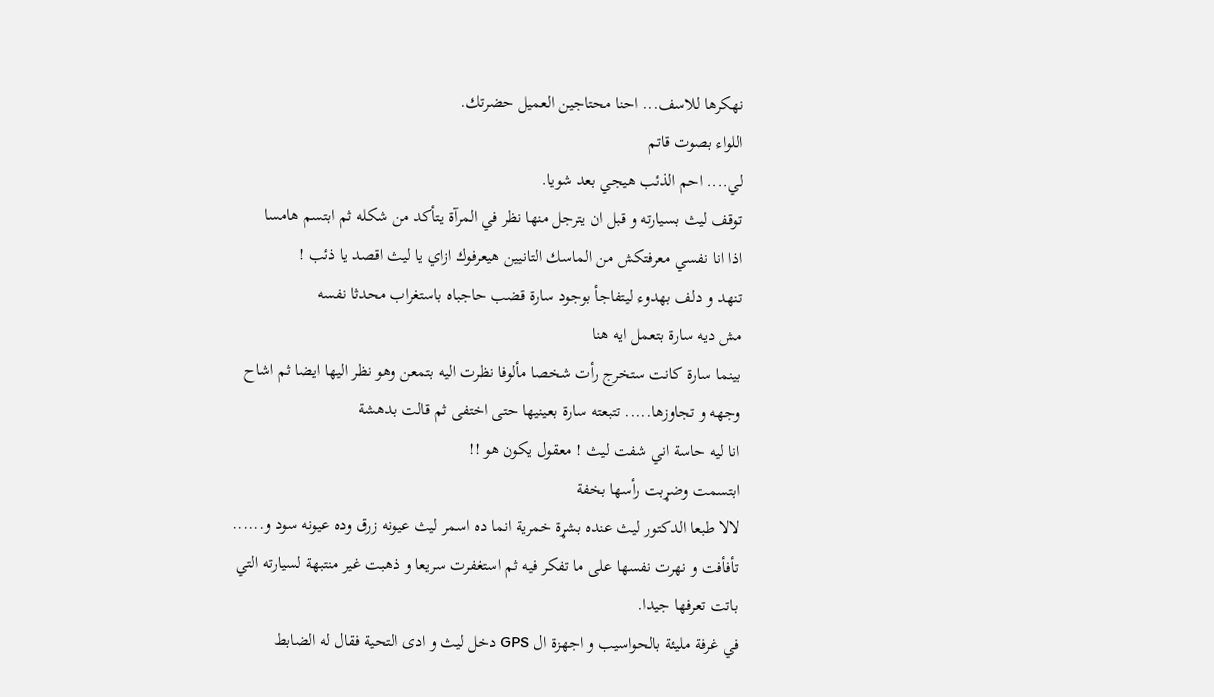نهكرها للاسف... احنا محتاجين العميل حضرتك.
اللواء بصوت قاتم
لي.... احم الذئب هيجي بعد شويا.
توقف ليث بسيارته و قبل ان يترجل منها نظر في المرآة يتأكد من شكله ثم ابتسم هامسا
اذا انا نفسي معرفتكش من الماسك التانيين هيعرفوك ازاي يا ليث اقصد يا ذئب !
تنهد و دلف بهدوء ليتفاجأ بوجود سارة قضب حاجباه باستغراب محدثا نفسه
مش ديه سارة بتعمل ايه هنا
بينما سارة كانت ستخرج رأت شخصا مألوفا نظرت اليه بتمعن وهو نظر اليها ايضا ثم اشاح وجهه و تجاوزها..... تتبعته سارة بعينيها حتى اختفى ثم قالت بدهشة
انا ليه حاسة اني شفت ليث ! معقول يكون هو !!
ابتسمت وضړبت رأسها بخفة
لالا طبعا الدكتور ليث عنده بشړة خمرية انما ده اسمر ليث عيونه زرق وده عيونه سود و...... تأفأفت و نهرت نفسها على ما تفكر فيه ثم استغفرت سريعا و ذهبت غير منتبهة لسيارته التي باتت تعرفها جيدا.
في غرفة مليئة بالحواسيب و اجهزة ال GPS دخل ليث و ادى التحية فقال له الضابط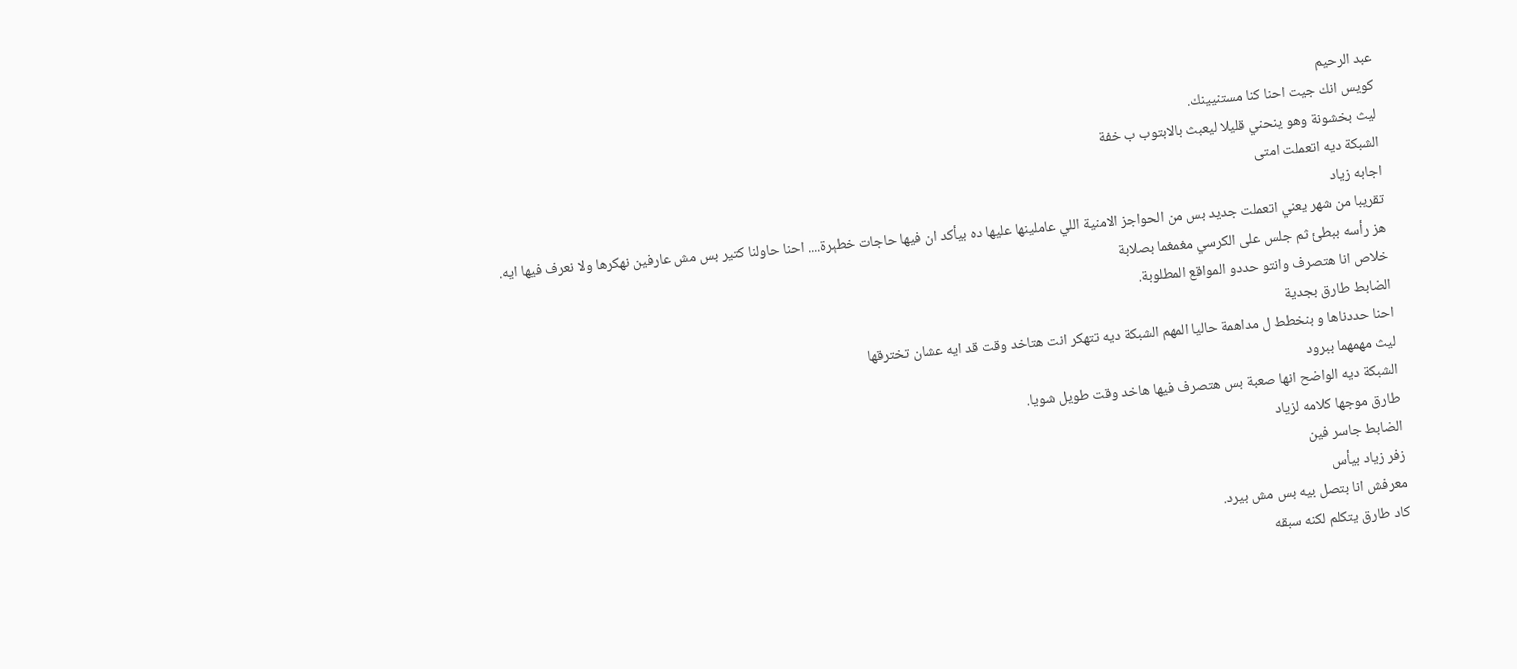عبد الرحيم
كويس انك جيت احنا كنا مستنيينك.
ليث بخشونة وهو ينحني قليلا ليعبث بالابتوب ب خفة
الشبكة ديه اتعملت امتى
اجابه زياد
تقريبا من شهر يعني اتعملت جديد بس من الحواجز الامنية اللي عاملينها عليها ده بيأكد ان فيها حاجات خطېرة.... احنا حاولنا كتير بس مش عارفين نهكرها ولا نعرف فيها ايه.
هز رأسه ببطئ ثم جلس على الكرسي مغمغما بصلابة
خلاص انا هتصرف وانتو حددو المواقع المطلوبة.
الضابط طارق بجدية
احنا حددناها و بنخطط ل مداهمة حاليا المهم الشبكة ديه تتهكر انت هتاخد وقت قد ايه عشان تخترقها
ليث مهمهما ببرود
الشبكة ديه الواضح انها صعبة بس هتصرف فيها هاخد وقت طويل شويا.
طارق موجها كلامه لزياد
الضابط جاسر فين
زفر زياد بيأس
معرفش انا بتصل بيه بس مش بيرد.
كاد طارق يتكلم لكنه سبقه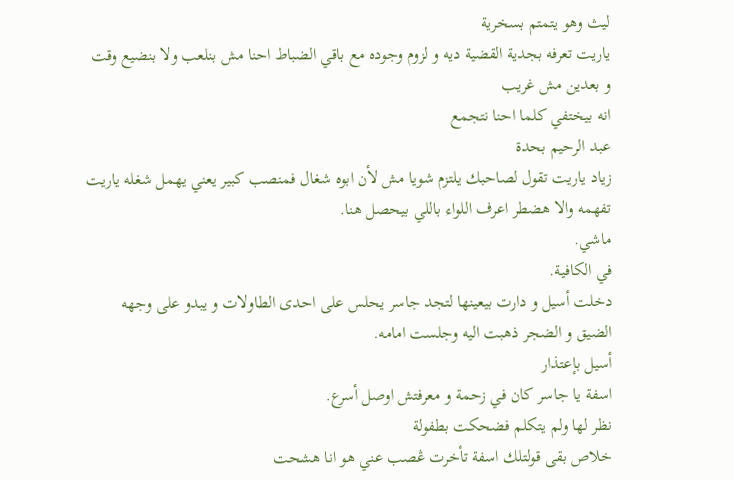ليث وهو يتمتم بسخرية
ياريت تعرفه بجدية القضية ديه و لزوم وجوده مع باقي الضباط احنا مش بنلعب ولا بنضيع وقت و بعدين مش غريب
انه بيختفي كلما احنا نتجمع
عبد الرحيم بحدة
زياد ياريت تقول لصاحبك يلتزم شويا مش لأن ابوه شغال فمنصب كبير يعني يهمل شغله ياريت تفهمه والا هضطر اعرف اللواء باللي بيحصل هنا.
ماشي.
في الكافية.
دخلت أسيل و دارت بيعينها لتجد جاسر يحلس على احدى الطاولات و يبدو على وجهه الضيق و الضجر ذهبت اليه وجلست امامه.
أسيل بإعتذار
اسفة يا جاسر كان في زحمة و معرفتش اوصل أسرع.
نظر لها ولم يتكلم فضحكت بطفولة
خلاص بقى قولتلك اسفة تأخرت ڠصب عني هو انا هشحت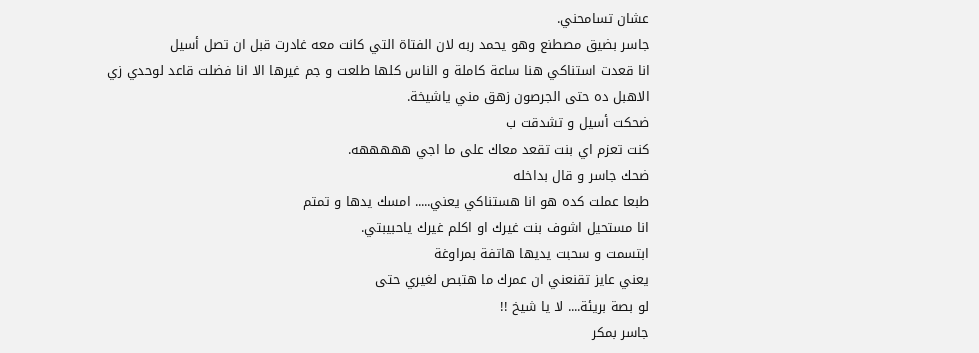عشان تسامحني.
جاسر بضيق مصطنع وهو يحمد ربه لان الفتاة التي كانت معه غادرت قبل ان تصل أسيل
انا قعدت استناكي هنا ساعة كاملة و الناس كلها طلعت و جم غيرها الا انا فضلت قاعد لوحدي زي الاهبل ده حتى الجرصون زهق مني ياشيخة.
ضحكت أسيل و تشدقت ب
كنت تعزم اي بنت تقعد معاك على ما اجي هههههه.
ضحك جاسر و قال بداخله
طبعا عملت كده هو انا هستناكي يعني..... امسك يدها و تمتم
انا مستحيل اشوف بنت غيرك او اكلم غيرك ياحبيبتي.
ابتسمت و سحبت يديها هاتفة بمراوغة
يعني عايز تقنعني ان عمرك ما هتبص لغيري حتى
لو بصة بريئة.... لا يا شيخ !!
جاسر بمكر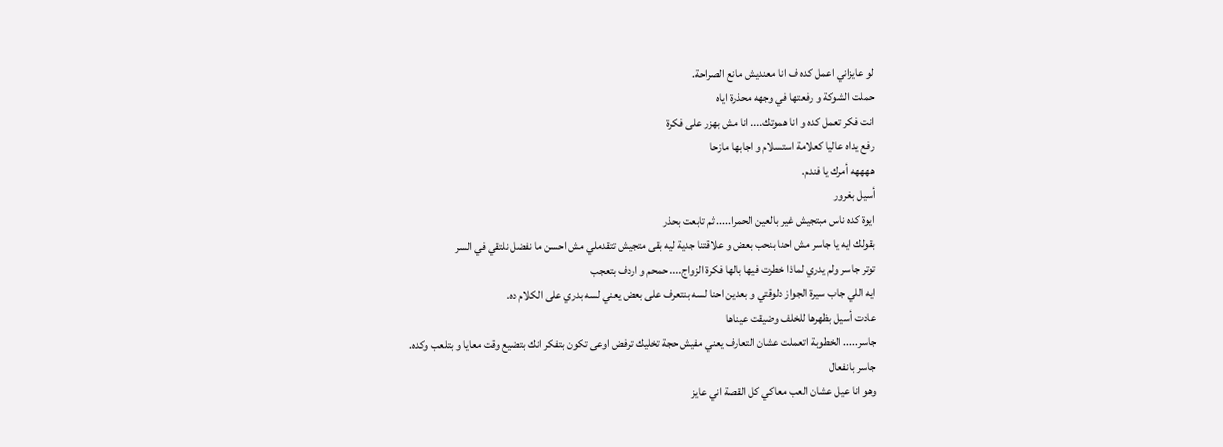لو عايزاني اعمل كده ف انا معنديش مانع الصراحة.
حملت الشوكة و رفعتها في وجهه محذرة اياه
انت فكر تعمل كده و انا هموتك.... انا مش بهزر على فكرة
رفع يداه عاليا كعلامة استسلام و اجابها مازحا
ههههه أمرك يا فندم.
أسيل بغرور
ايوة كده ناس مبتجيش غير بالعين الحمرا..... ثم تابعت بحذر
بقولك ايه يا جاسر مش احنا بنحب بعض و علاقتنا جدية ليه بقى متجيش تتقدملي مش احسن ما نفضل نلتقي في السر
توتر جاسر ولم يدري لماذا خطرت فيها بالها فكرة الزواج.... حمحم و اردف بتعجب
ايه اللي جاب سيرة الجواز دلوقتي و بعدين احنا لسه بنتعرف على بعض يعني لسه بدري على الكلام ده.
عادت أسيل بظهرها للخلف وضيقت عيناها
جاسر..... الخطوبة اتعملت عشان التعارف يعني مفيش حجة تخليك ترفض اوعى تكون بتفكر انك بتضيع وقت معايا و بتلعب وكده.
جاسر بانفعال
وهو انا عيل عشان العب معاكي كل القصة اني عايز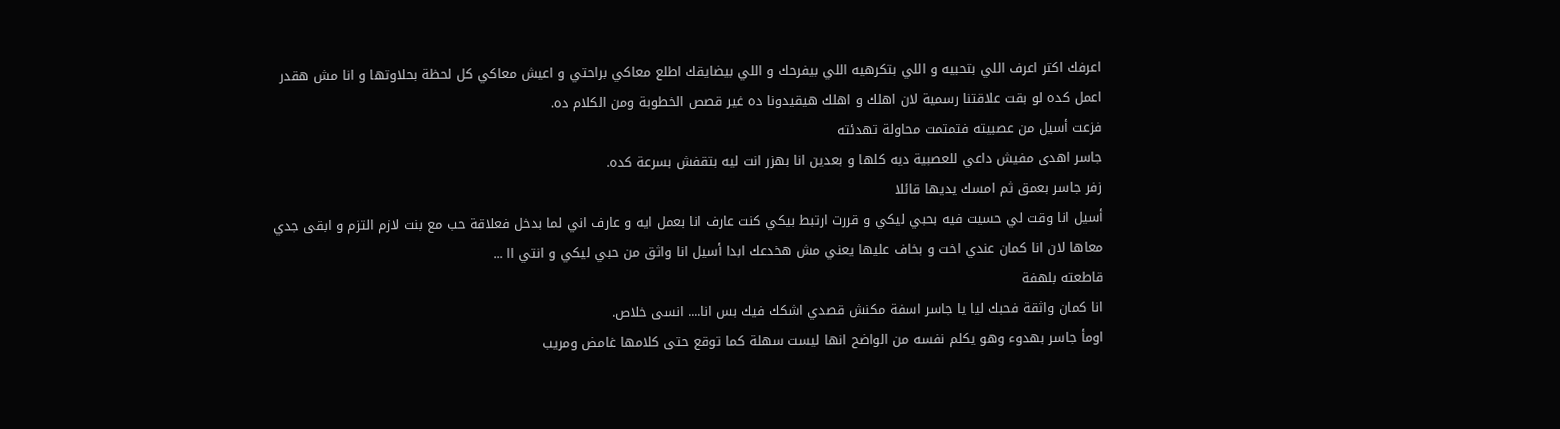اعرفك اكتر اعرف اللي بتحبيه و اللي بتكرهيه اللي بيفرحك و اللي بيضايقك اطلع معاكي براحتي و اعيش معاكي كل لحظة بحلاوتها و انا مش هقدر اعمل كده لو بقت علاقتنا رسمية لان اهلك و اهلك هيقيدونا ده غير قصص الخطوبة ومن الكلام ده.
فزعت أسيل من عصبيته فتمتمت محاولة تهدئته
جاسر اهدى مفيش داعي للعصبية ديه كلها و بعدين انا بهزر انت ليه بتقفش بسرعة كده.
زفر جاسر بعمق ثم امسك يديها قائلا
أسيل انا وقت لي حسيت فيه بحبي ليكي و قررت ارتبط بيكي كنت عارف انا بعمل ايه و عارف اني لما بدخل فعلاقة حب مع بنت لازم التزم و ابقى جدي معاها لان انا كمان عندي اخت و بخاف عليها يعني مش هخدعك ابدا أسيل انا واثق من حبي ليكي و انتي اا ...
قاطعته بلهفة
انا كمان واثقة فحبك ليا يا جاسر اسفة مكنش قصدي اشكك فيك بس انا.... انسى خلاص.
اومأ جاسر بهدوء وهو يكلم نفسه من الواضح انها ليست سهلة كما توقع حتى كلامها غامض ومريب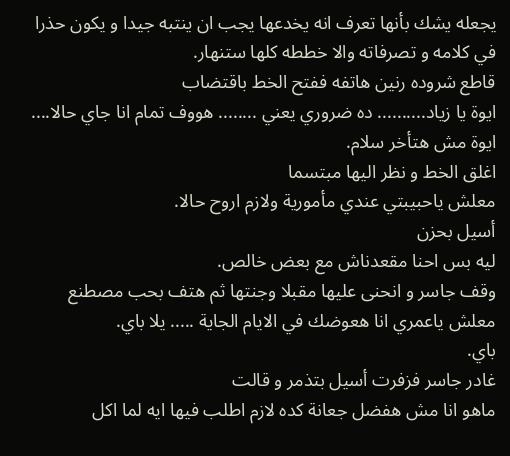يجعله يشك بأنها تعرف انه يخدعها يجب ان ينتبه جيدا و يكون حذرا في كلامه و تصرفاته والا خططه كلها ستنهار.
قاطع شروده رنين هاتفه ففتح الخط باقتضاب
ايوة يا زياد.......... ده ضروري يعني ........ هووف تمام انا جاي حالا.... ايوة مش هتأخر سلام.
اغلق الخط و نظر اليها مبتسما
معلش ياحبيبتي عندي مأمورية ولازم اروح حالا.
أسيل بحزن
ليه بس احنا مقعدناش مع بعض خالص.
وقف جاسر و انحنى عليها مقبلا وجنتها ثم هتف بحب مصطنع
معلش ياعمري انا هعوضك في الايام الجاية ..... يلا باي.
باي.
غادر جاسر فزفرت أسيل بتذمر و قالت
ماهو انا مش هفضل جعانة كده لازم اطلب فيها ايه لما اكل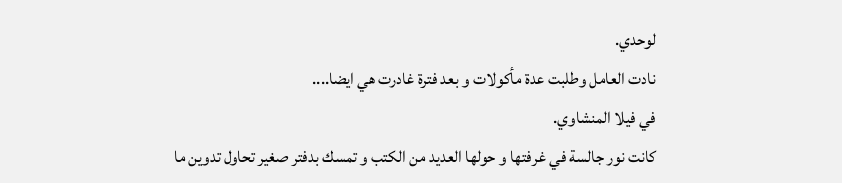لوحدي.
نادت العامل وطلبت عدة مأكولات و بعد فترة غادرت هي ايضا....
في فيلا المنشاوي.
كانت نور جالسة في غرفتها و حولها العديد من الكتب و تمسك بدفتر صغير تحاول تدوين ما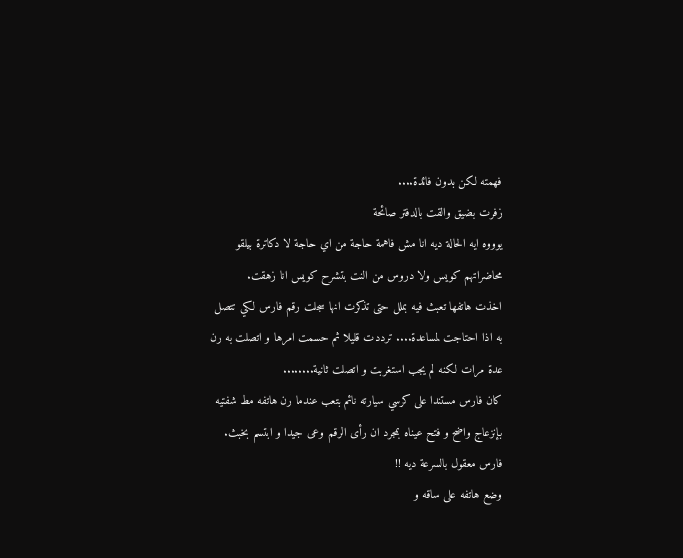فهمته لكن بدون فائدة....
زفرت بضيق والقت بالدفتر صائحة
يوووه ايه الحالة ديه انا مش فاهمة حاجة من اي حاجة لا دكاترة بيلقو محاضراتهم كويس ولا دروس من النت بتشرح كويس انا زهقت.
اخذت هاتفها تعبث فيه بملل حتى تذكرت انها سجلت رقم فارس لكي تتصل به اذا احتاجت لمساعدة.... ترددت قليلا ثم حسمت امرها و اتصلت به رن عدة مرات لكنه لم يجب استغربت و اتصلت ثانية........
كان فارس مستندا على كرسي سيارته نائم بتعب عندما رن هاتفه مط شفتيه بإنزعاج واضح و فتح عيناه بمجرد ان رأى الرقم وعى جيدا و ابتسم بخبث.
فارس معقول بالسرعة ديه !!
وضع هاتفه على ساقه و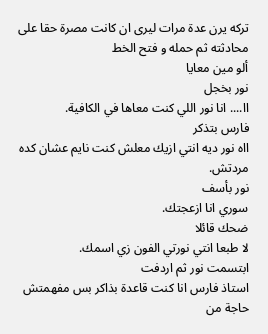تركه يرن عدة مرات ليرى ان كانت مصرة حقا على محادثته ثم حمله و فتح الخط
ألو مين معايا
نور بخجل
اا.... انا نور اللي كنت معاها في الكافية.
فارس بتذكر
ااه نور ديه انتي ازيك معلش كنت نايم عشان كده مردتش.
نور بأسف
سوري انا ازعجتك.
ضحك قائلا
لا طبعا انتي نورتي الفون زي اسمك.
ابتسمت نور ثم اردفت
استاذ فارس انا كنت قاعدة بذاكر بس مفهمتش حاجة من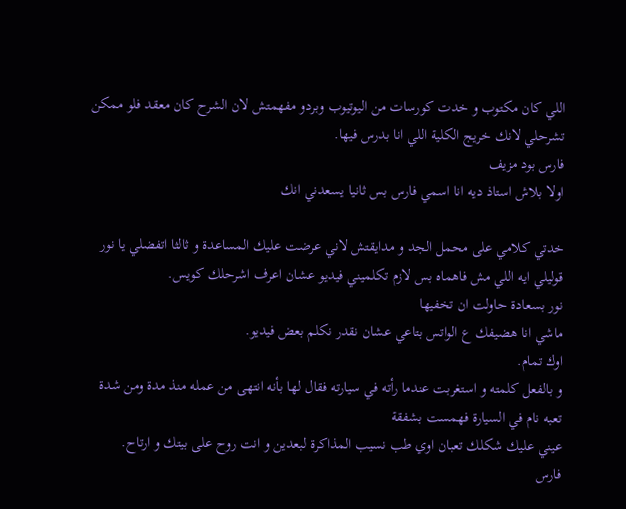اللي كان مكتوب و خدت كورسات من اليوتيوب وبردو مفهمتش لان الشرح كان معقد فلو ممكن تشرحلي لانك خريج الكلية اللي انا بدرس فيها.
فارس بود مزيف
اولا بلاش استاذ ديه انا اسمي فارس بس ثانيا يسعدني انك

خدتي كلامي على محمل الجد و مدايقتش لاني عرضت عليك المساعدة و ثالثا اتفضلي يا نور قوليلي ايه اللي مش فاهماه بس لازم تكلميني فيديو عشان اعرف اشرحلك كويس.
نور بسعادة حاولت ان تخفيها
ماشي انا هضيفك ع الواتس بتاعي عشان نقدر نكلم بعض فيديو.
اوك تمام.
و بالفعل كلمته و استغربت عندما رأته في سيارته فقال لها بأنه انتهى من عمله منذ مدة ومن شدة تعبه نام في السيارة فهمست بشفقة
عيني عليك شكلك تعبان اوي طب نسيب المذاكرة لبعدين و انت روح على بيتك و ارتاح.
فارس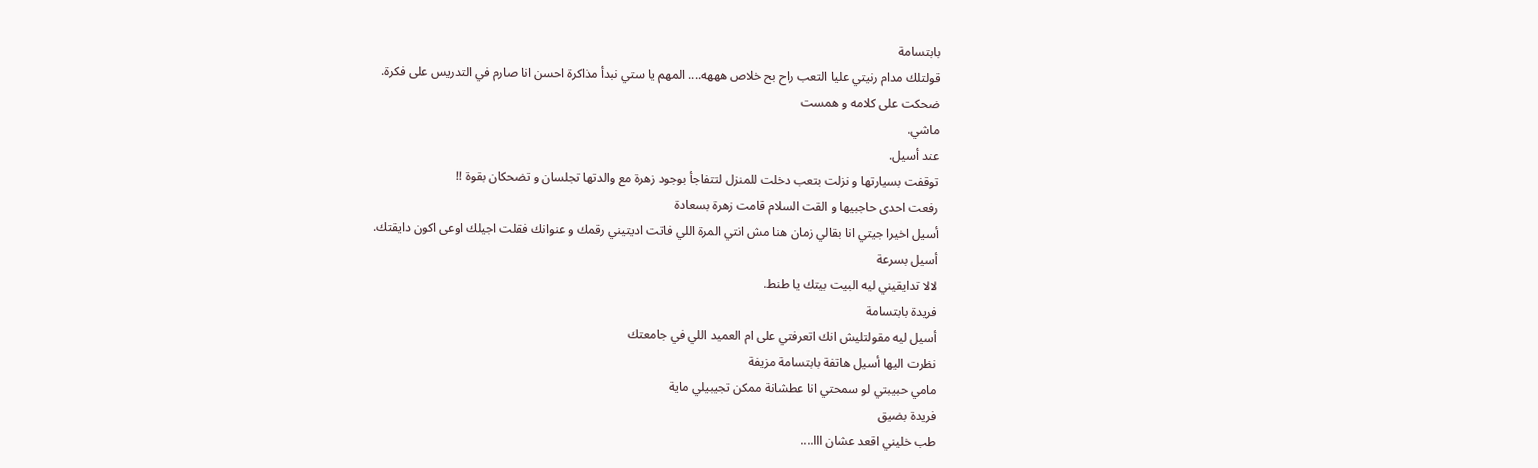بابتسامة
قولتلك مدام رنيتي عليا التعب راح بح خلاص هههه.... المهم يا ستي نبدأ مذاكرة احسن انا صارم في التدريس على فكرة.
ضحكت على كلامه و همست
ماشي.
عند أسيل.
توقفت بسيارتها و نزلت بتعب دخلت للمنزل لتتفاجأ بوجود زهرة مع والدتها تجلسان و تضحكان بقوة !!
رفعت احدى حاجبيها و القت السلام قامت زهرة بسعادة
أسيل اخيرا جيتي انا بقالي زمان هنا مش انتي المرة اللي فاتت اديتيني رقمك و عنوانك فقلت اجيلك اوعى اكون دايقتك.
أسيل بسرعة
لالا تدايقيني ليه البيت بيتك يا طنط.
فريدة بابتسامة
أسيل ليه مقولتليش انك اتعرفتي على ام العميد اللي في جامعتك
نظرت اليها أسيل هاتفة بابتسامة مزيفة
مامي حبيبتي لو سمحتي انا عطشانة ممكن تجيبيلي ماية
فريدة بضيق
طب خليني اقعد عشان ااا....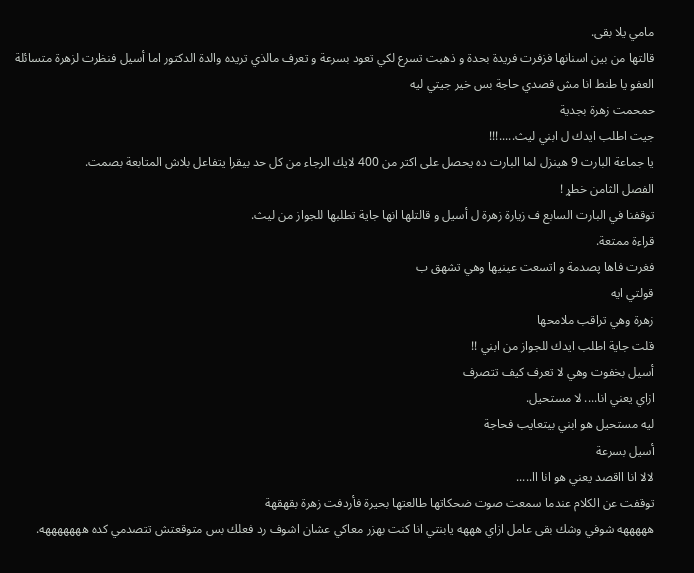مامي يلا بقى.
قالتها من بين اسنانها فزفرت فريدة بحدة و ذهبت تسرع لكي تعود بسرعة و تعرف مالذي تريده والدة الدكتور اما أسيل فنظرت لزهرة متسائلة
العفو يا طنط انا مش قصدي حاجة بس خير جيتي ليه
حمحمت زهرة بجدية
جيت اطلب ايدك ل ابني ليث.....!!!
يا جماعة البارت 9 هينزل لما البارت ده يحصل على اكتر من 400 لايك الرجاء من كل حد بيقرا يتفاعل بلاش المتابعة بصمت.
الفصل الثامن خطړ !
توقفنا في البارت السابع ف زيارة زهرة ل أسيل و قالتلها انها جاية تطلبها للجواز من ليث.
قراءة ممتعة.
فغرت فاها پصدمة و اتسعت عينيها وهي تشهق ب
قولتي ايه
زهرة وهي تراقب ملامحها
قلت جاية اطلب ايدك للجواز من ابني !!
أسيل بخفوت وهي لا تعرف كيف تتصرف
ازاي يعني انا.... لا مستحيل.
ليه مستحيل هو ابني بيتعايب فحاجة
أسيل بسرعة
لالا انا ااقصد يعني هو انا اا.....
توقفت عن الكلام عندما سمعت صوت ضحكاتها طالعتها بحيرة فأردفت زهرة بقهقهة
هههههه شوفي وشك بقى عامل ازاي هههه يابنتي انا كنت بهزر معاكي عشان اشوف رد فعلك بس متوقعتش تتصدمي كده هههههههه.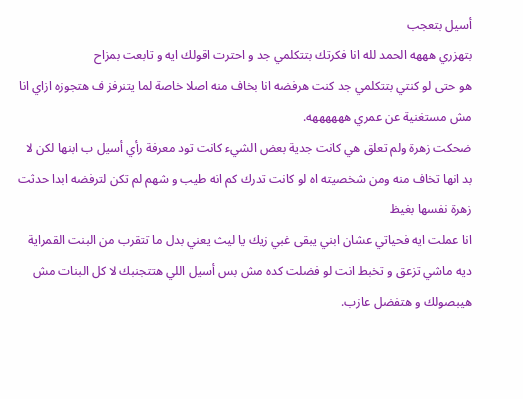أسيل بتعجب
بتهزري هههه الحمد لله انا فكرتك بتتكلمي جد و احترت اقولك ايه و تابعت بمزاح
هو حتى لو كنتي بتتكلمي جد كنت هرفضه انا بخاف منه اصلا خاصة لما يتنرفز ف هتجوزه ازاي انا مش مستغنية عن عمري ههههههه.
ضحكت زهرة ولم تعلق هي كانت جدية بعض الشيء كانت تود معرفة رأي أسيل ب ابنها لكن لا بد انها تخاف منه ومن شخصيته اه لو كانت تدرك كم انه طيب و شهم لم تكن لترفضه ابدا حدثت زهرة نفسها بغيظ
انا عملت ايه فحياتي عشان ابني يبقى غبي زيك يا ليث يعني بدل ما تتقرب من البنت القمراية ديه ماشي تزعق و تخبط انت لو فضلت كده مش بس أسيل اللي هتتجنبك لا كل البنات مش هيبصولك و هتفضل عازب.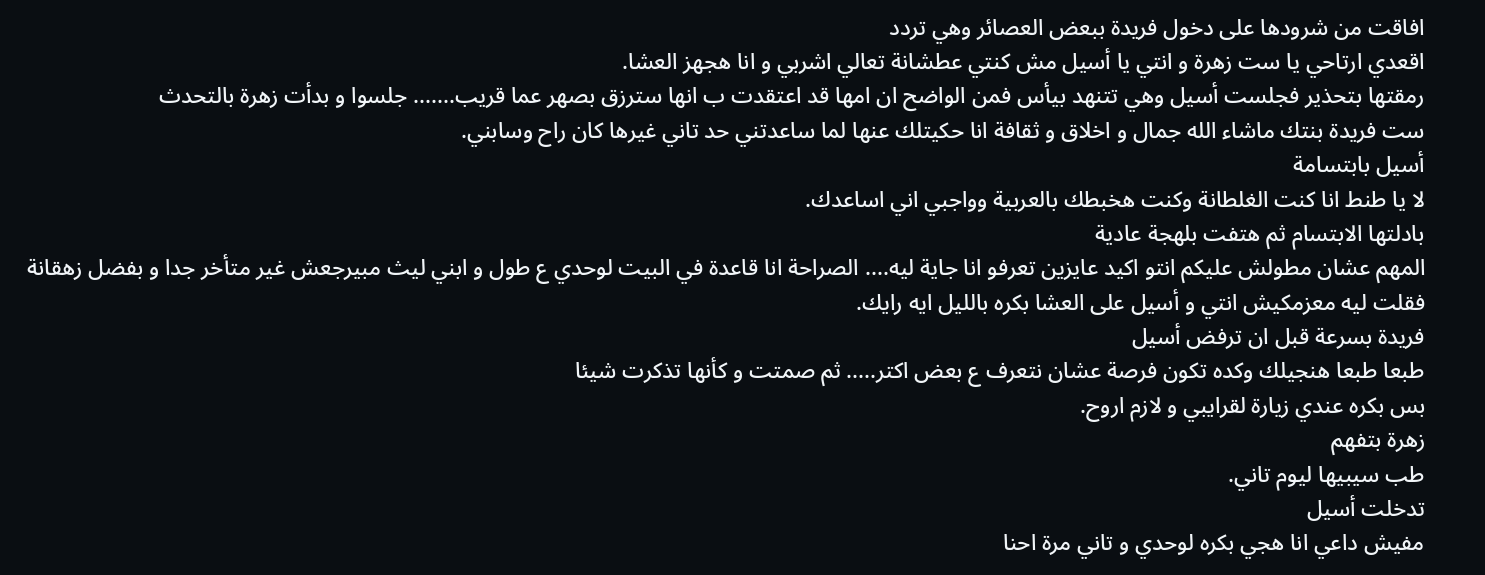افاقت من شرودها على دخول فريدة ببعض العصائر وهي تردد
اقعدي ارتاحي يا ست زهرة و انتي يا أسيل مش كنتي عطشانة تعالي اشربي و انا هجهز العشا.
رمقتها بتحذير فجلست أسيل وهي تتنهد بيأس فمن الواضح ان امها قد اعتقدت ب انها سترزق بصهر عما قريب....... جلسوا و بدأت زهرة بالتحدث
ست فريدة بنتك ماشاء الله جمال و اخلاق و ثقافة انا حكيتلك عنها لما ساعدتني حد تاني غيرها كان راح وسابني.
أسيل بابتسامة
لا يا طنط انا كنت الغلطانة وكنت هخبطك بالعربية وواجبي اني اساعدك.
بادلتها الابتسام ثم هتفت بلهجة عادية
المهم عشان مطولش عليكم انتو اكيد عايزين تعرفو انا جاية ليه.... الصراحة انا قاعدة في البيت لوحدي ع طول و ابني ليث مبيرجعش غير متأخر جدا و بفضل زهقانة فقلت ليه معزمكيش انتي و أسيل على العشا بكره بالليل ايه رايك.
فريدة بسرعة قبل ان ترفض أسيل
طبعا طبعا هنجيلك وكده تكون فرصة عشان نتعرف ع بعض اكتر..... ثم صمتت و كأنها تذكرت شيئا
بس بكره عندي زيارة لقرايبي و لازم اروح.
زهرة بتفهم
طب سيبيها ليوم تاني.
تدخلت أسيل
مفيش داعي انا هجي بكره لوحدي و تاني مرة احنا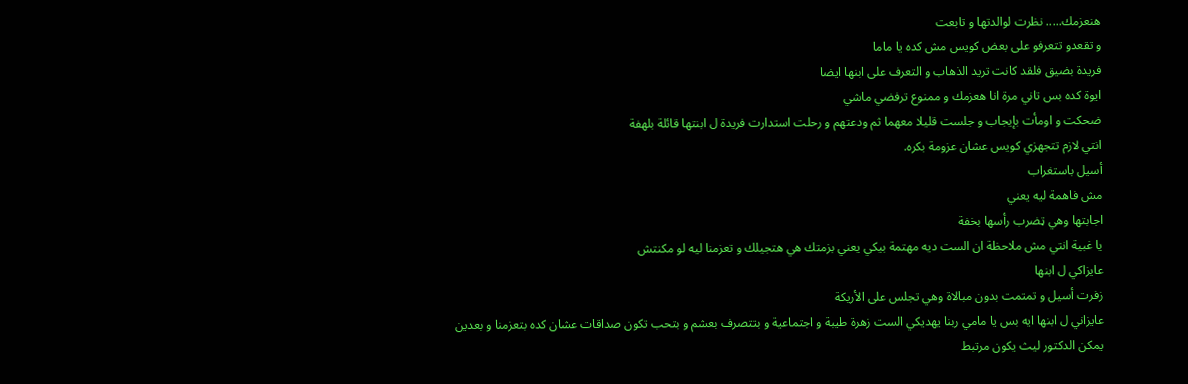هنعزمك..... نظرت لوالدتها و تابعت
و تقعدو تتعرفو على بعض كويس مش كده يا ماما
فريدة بضيق فلقد كانت تريد الذهاب و التعرف على ابنها ايضا
ايوة كده بس تاني مرة انا هعزمك و ممنوع ترفضي ماشي
ضحكت و اومأت بإيجاب و جلست قليلا معهما ثم ودعتهم و رحلت استدارت فريدة ل ابنتها قائلة بلهفة
انتي لازم تتجهزي كويس عشان عزومة بكره.
أسيل باستغراب
مش فاهمة ليه يعني
اجابتها وهي ټضرب رأسها بخفة
يا غبية انتي مش ملاحظة ان الست ديه مهتمة بيكي يعني بزمتك هي هتجيلك و تعزمنا ليه لو مكنتش
عايزاكي ل ابنها
زفرت أسيل و تمتمت بدون مبالاة وهي تجلس على الأريكة
عايزاني ل ابنها ايه بس يا مامي ربنا يهديكي الست زهرة طيبة و اجتماعية و بتتصرف بعشم و بتحب تكون صداقات عشان كده بتعزمنا و بعدين
يمكن الدكتور ليث يكون مرتبط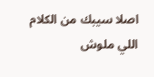اصلا سيبك من الكلام اللي ملوش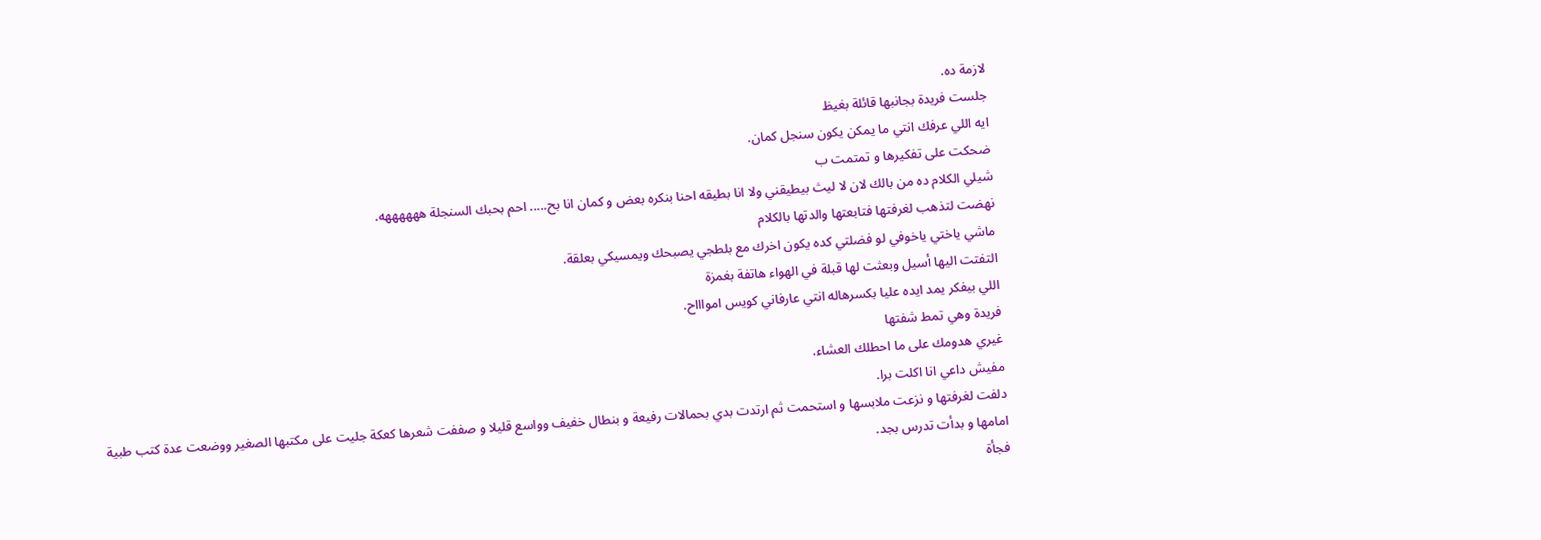لازمة ده.
جلست فريدة بجانبها قائلة بغيظ
ايه اللي عرفك انتي ما يمكن يكون سنجل كمان.
ضحكت على تفكيرها و تمتمت ب
شيلي الكلام ده من بالك لان لا ليث بيطيقني ولا انا بطيقه احنا بنكره بعض و كمان انا بح..... احم بحبك السنجلة ههههههه.
نهضت لتذهب لغرفتها فتابعتها والدتها بالكلام
ماشي ياختي ياخوفي لو فضلتي كده يكون اخرك مع بلطجي يصبحك ويمسيكي بعلقة.
التفتت اليها أسيل وبعثت لها قبلة في الهواء هاتفة بغمزة
اللي بيفكر يمد ايده عليا بكسرهاله انتي عارفاني كويس امواااح.
فريدة وهي تمط شفتها
غيري هدومك على ما احطلك العشاء.
مفيش داعي انا اكلت برا.
دلفت لغرفتها و نزعت ملابسها و استحمت ثم ارتدت بدي بحمالات رفيعة و بنطال خفيف وواسع قليلا و صففت شعرها كعكة جليت على مكتبها الصغير ووضعت عدة كتب طبية امامها و بدأت تدرس بجد.
فجأة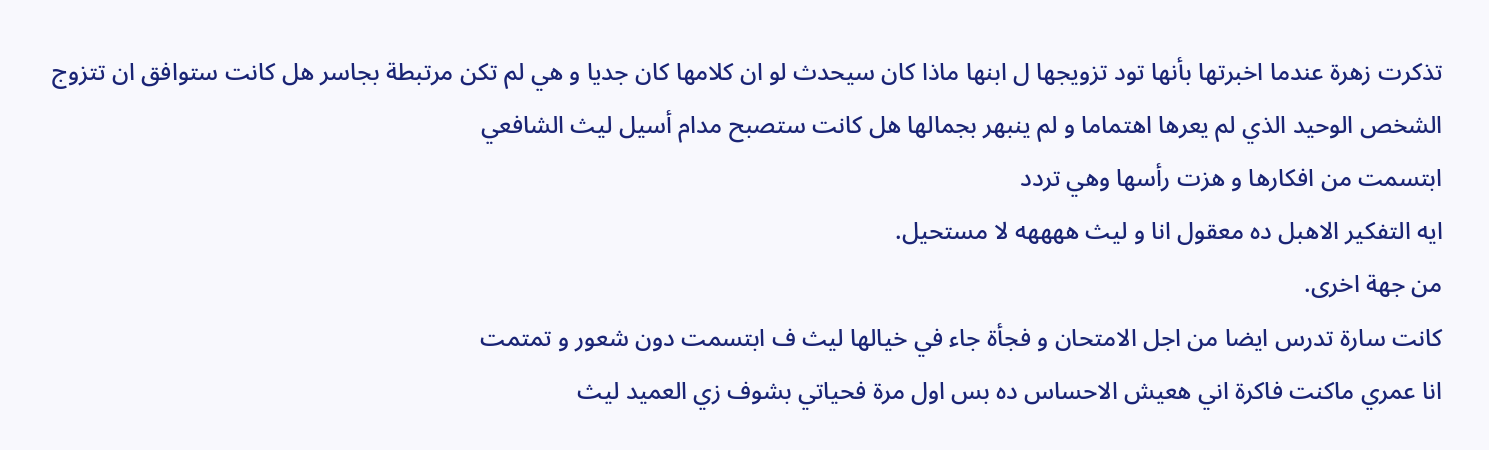تذكرت زهرة عندما اخبرتها بأنها تود تزويجها ل ابنها ماذا كان سيحدث لو ان كلامها كان جديا و هي لم تكن مرتبطة بجاسر هل كانت ستوافق ان تتزوج الشخص الوحيد الذي لم يعرها اهتماما و لم ينبهر بجمالها هل كانت ستصبح مدام أسيل ليث الشافعي
ابتسمت من افكارها و هزت رأسها وهي تردد
ايه التفكير الاهبل ده معقول انا و ليث ههههه لا مستحيل.
من جهة اخرى.
كانت سارة تدرس ايضا من اجل الامتحان و فجأة جاء في خيالها ليث ف ابتسمت دون شعور و تمتمت
انا عمري ماكنت فاكرة اني هعيش الاحساس ده بس اول مرة فحياتي بشوف زي العميد ليث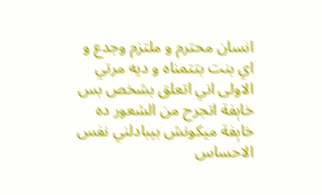انسان محترم و ملتزم وجدع و اي بنت بتتمناه و ديه مرتي الاولى اني اتعلق بشخص بس خاېفة اتجرح من الشعور ده خاېفة ميكونش بيبادلني نفس الاحساس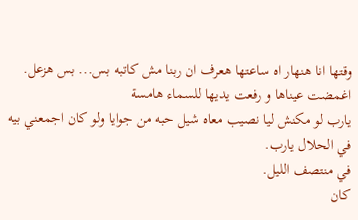وقتها انا هنهار اه ساعتها هعرف ان ربنا مش كاتبه بس... بس هزعل.
اغمضت عيناها و رفعت يديها للسماء هامسة
يارب لو مكنش ليا نصيب معاه شيل حبه من جوايا ولو كان اجمعني بيه في الحلال يارب.
في منتصف الليل.
كان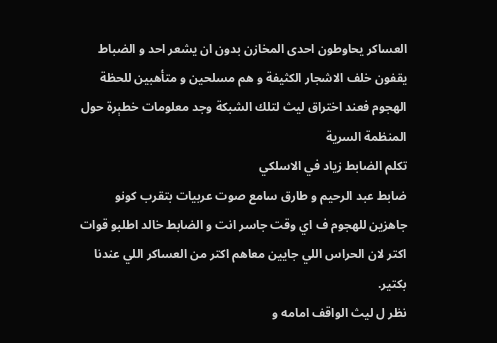العساكر يحاوطون احدى المخازن بدون ان يشعر احد و الضباط يقفون خلف الاشجار الكثيفة و هم مسلحين و متأهبين للحظة الھجوم فعند اختراق ليث لتلك الشبكة وجد معلومات خطېرة حول المنظمة السرية
تكلم الضابط زياد في الاسلكي
ضابط عبد الرحيم و طارق سامع صوت عربيات بتقرب كونو جاهزين للهجوم ف اي وقت جاسر انت و الضابط خالد اطلبو قوات اكتر لان الحراس اللي جايين معاهم اكتر من العساكر اللي عندنا بكتير.
نظر ل ليث الواقف امامه و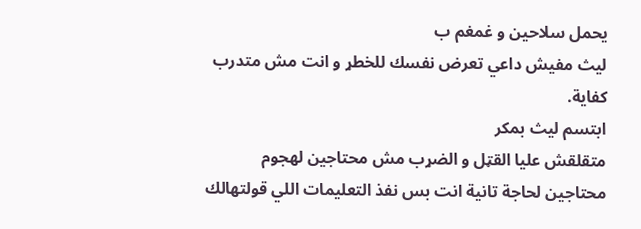يحمل سلاحين و غمغم ب
ليث مفيش داعي تعرض نفسك للخطړ و انت مش متدرب كفاية.
ابتسم ليث بمكر
متقلقش عليا القټل و الضړب مش محتاجين لهجوم محتاجين لحاجة تانية انت بس نفذ التعليمات اللي قولتهالك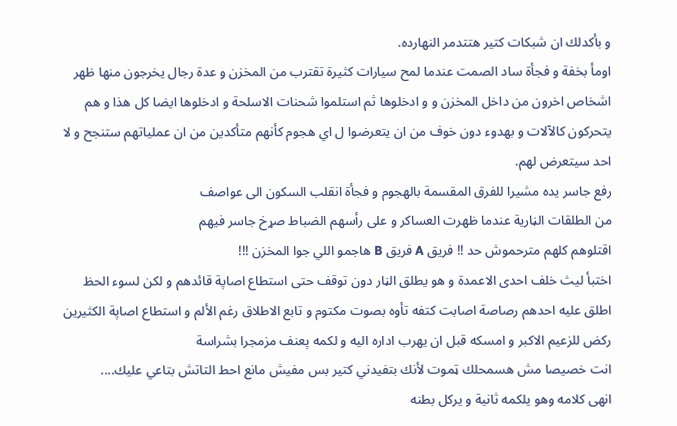و بأكدلك ان شبكات كتير هتتدمر النهارده.
اومأ بخفة و فجأة ساد الصمت عندما لمح سيارات كثيرة تقترب من المخزن و عدة رجال يخرجون منها ظهر اشخاص اخرون من داخل المخزن و و ادخلوها ثم استلموا شحنات الاسلحة و ادخلوها ايضا كل هذا و هم يتحركون كالآلات و بهدوء دون خوف من ان يتعرضوا ل اي هجوم كأنهم متأكدين من ان عملياتهم ستنجح و لا احد سيتعرض لهم.
رفع جاسر يده مشيرا للفرق المقسمة بالھجوم و فجأة انقلب السكون الى عواصف
من الطلقات الڼارية عندما ظهرت العساكر و على رأسهم الضباط صړخ جاسر فيهم
اقتلوهم كلهم مترحموش حد !! فريق A فريق B هاجمو اللي جوا المخزن !!!
اختبأ ليث خلف احدى الاعمدة و هو يطلق الڼار دون توقف حتى استطاع اصاپة قائدهم و لكن لسوء الحظ اطلق عليه احدهم رصاصة اصابت كتفه تأوه بصوت مكتوم و تابع الاطلاق رغم الألم و استطاع اصاپة الكثيرين ركض للزعيم الاكبر و امسكه قبل ان يهرب اداره اليه و لكمه پعنف مزمجرا بشراسة
انت خصيصا مش هسمحلك ټموت لأنك بتفيدني كتير بس مفيش مانع احط التاتش بتاعي عليك....
انهى كلامه وهو يلكمه ثانية و يركل بطنه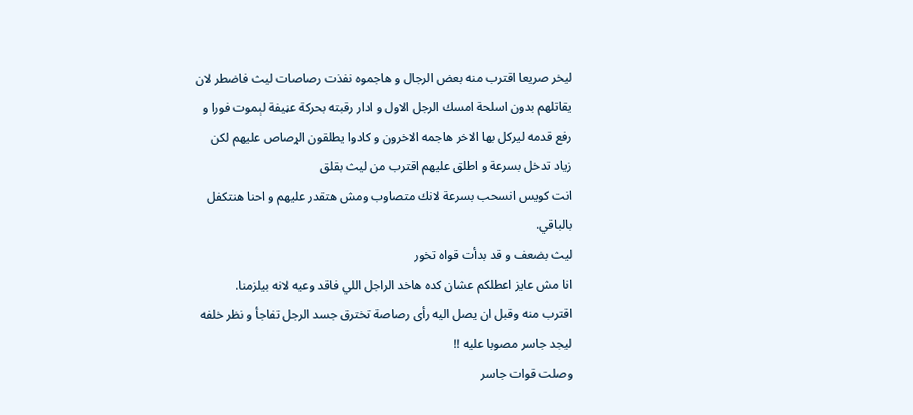ليخر صريعا اقترب منه بعض الرجال و هاجموه نفذت رصاصات ليث فاضطر لان يقاتلهم بدون اسلحة امسك الرجل الاول و ادار رقبته بحركة عڼيفة لېموت فورا و رفع قدمه ليركل بها الاخر هاجمه الاخرون و كادوا يطلقون الړصاص عليهم لكن زياد تدخل بسرعة و اطلق عليهم اقترب من ليث بقلق
انت كويس انسحب بسرعة لانك متصاوب ومش هتقدر عليهم و احنا هنتكفل بالباقي.
ليث بضعف و قد بدأت قواه تخور
انا مش عايز اعطلكم عشان كده هاخد الراجل اللي فاقد وعيه لانه بيلزمنا.
اقترب منه وقبل ان يصل اليه رأى رصاصة تخترق جسد الرجل تفاجأ و نظر خلفه ليجد جاسر مصوبا عليه !!
وصلت قوات جاسر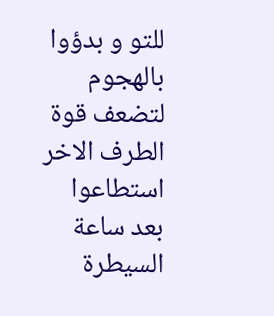للتو و بدؤوا بالھجوم لتضعف قوة الطرف الاخر استطاعوا بعد ساعة السيطرة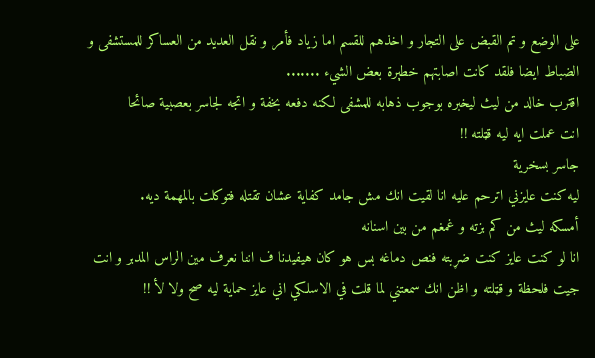على الوضع و تم القبض على التجار و اخذهم للقسم اما زياد فأمر و نقل العديد من العساكر للمستشفى و الضباط ايضا فلقد كانت اصابتهم خطېرة بعض الشيء .......
اقترب خالد من ليث ليخبره بوجوب ذهابه للمشفى لكنه دفعه بخفة و اتجه لجاسر بعصبية صائحا
انت عملت ايه ليه قټلته !!
جاسر بسخرية
ليه كنت عايزني اترحم عليه انا لقيت انك مش جامد كفاية عشان تقتله فتوكلت بالمهمة ديه.
أمسكه ليث من كم بزته و غمغم من بين اسنانه
انا لو كنت عايز كنت ضړبته فنص دماغه بس هو كان هيفيدنا ف اننا نعرف مين الراس المدبر و انت جيت فلحظة و قټلته و اظن انك سمعتني لما قلت في الاسلكي اني عايز حماية ليه صح ولا لأ !!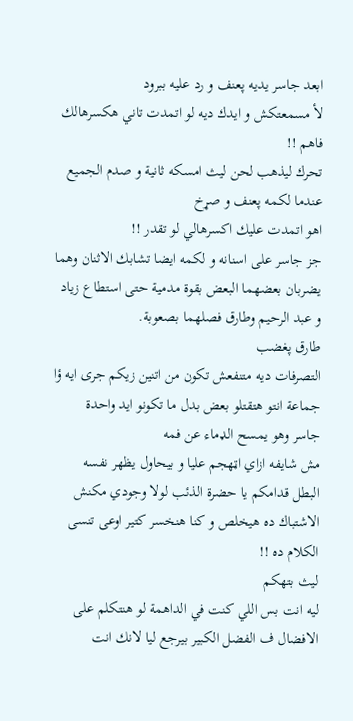ابعد جاسر يديه پعنف و رد عليه ببرود
لأ مسمعتكش و ايدك ديه لو اتمدت تاني هكسرهالك فاهم !!
تحرك ليذهب لحن ليث امسكه ثانية و صدم الجميع عندما لكمه پعنف و صړخ
اهو اتمدت عليك اكسرهالي لو تقدر !!
جز جاسر على اسنانه و لكمه ايضا تشابك الاثنان وهما يضربان بعضهما البعض بقوة مدمية حتى استطاع زياد و عبد الرحيم وطارق فصلهما بصعوبة.
طارق پغضب
التصرفات ديه متنفعش تكون من اتنين زيكم جرى ايه ؤا جماعة انتو هتقتلو بعض بدل ما تكونو ايد واحدة
جاسر وهو يمسح الډماء عن فمه
مش شايفه ازاي اټهجم عليا و بيحاول يظهر نفسه البطل قدامكم يا حضرة الذئب لولا وجودي مكنش الاشتباك ده هيخلص و كنا هنخسر كتير اوعى تنسى الكلام ده !!
ليث بتهكم
ليه انت بس اللي كنت في الداهمة لو هنتكلم على الافضال ف الفضل الكبير بيرجع ليا لانك انت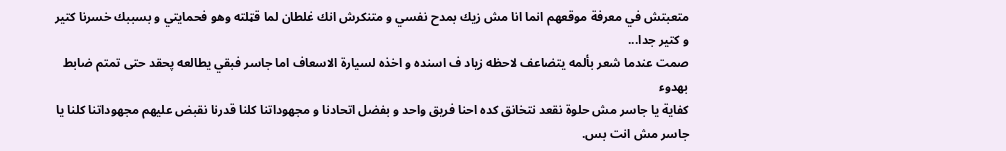متعبتش في معرفة موقعهم انما انا مش زيك بمدح نفسي و متنكرش انك غلطان لما قټلته وهو فحمايتي و بسببك خسرنا كتير و كتير جدا...
صمت عندما شعر بألمه يتضاعف لاحظه زياد ف اسنده و اخذه لسيارة الاسعاف اما جاسر فبقي يطالعه پحقد حتى تمتم ضابط بهدوء
كفاية يا جاسر مش حلوة نقعد نتخانق كده احنا فريق واحد و بفضل اتحادنا و مجهوداتنا كلنا قدرنا نقبض عليهم مجهوداتنا كلنا يا جاسر مش انت بس.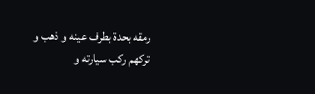رمقه بحدة بطرف عينه و ذهب و تركهم ركب سيارته و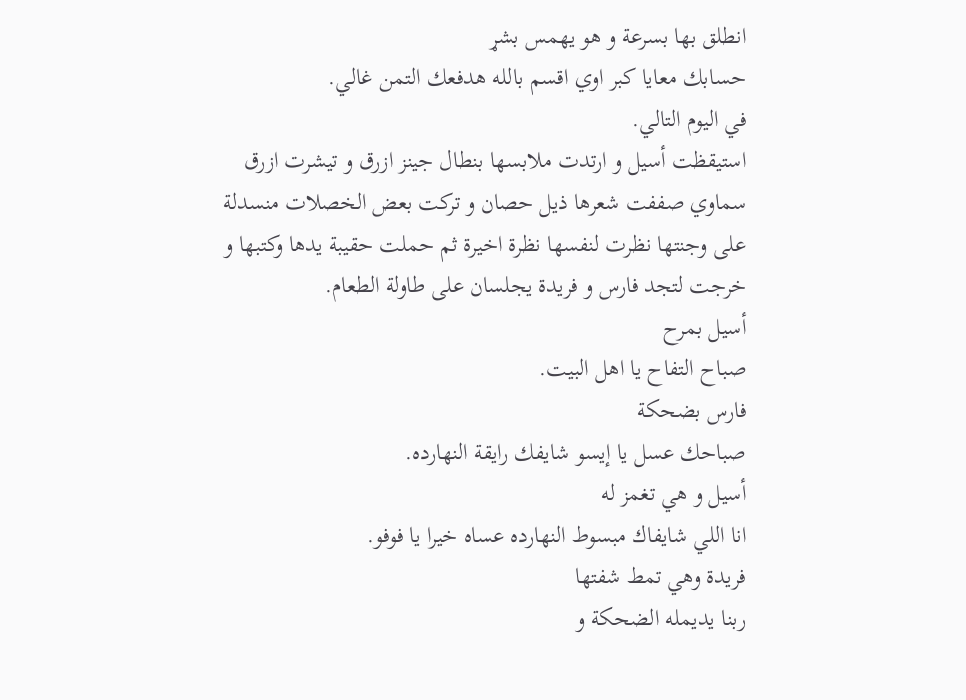انطلق بها بسرعة و هو يهمس بشړ
حسابك معايا كبر اوي اقسم بالله هدفعك التمن غالي.
في اليوم التالي.
استيقظت أسيل و ارتدت ملابسها بنطال جينز ازرق و تيشرت ازرق سماوي صففت شعرها ذيل حصان و تركت بعض الخصلات منسدلة على وجنتها نظرت لنفسها نظرة اخيرة ثم حملت حقيبة يدها وكتبها و خرجت لتجد فارس و فريدة يجلسان على طاولة الطعام.
أسيل بمرح
صباح التفاح يا اهل البيت.
فارس بضحكة
صباحك عسل يا إيسو شايفك رايقة النهارده.
أسيل و هي تغمز له
انا اللي شايفاك مبسوط النهارده عساه خيرا يا فوفو.
فريدة وهي تمط شفتها
ربنا يديمله الضحكة و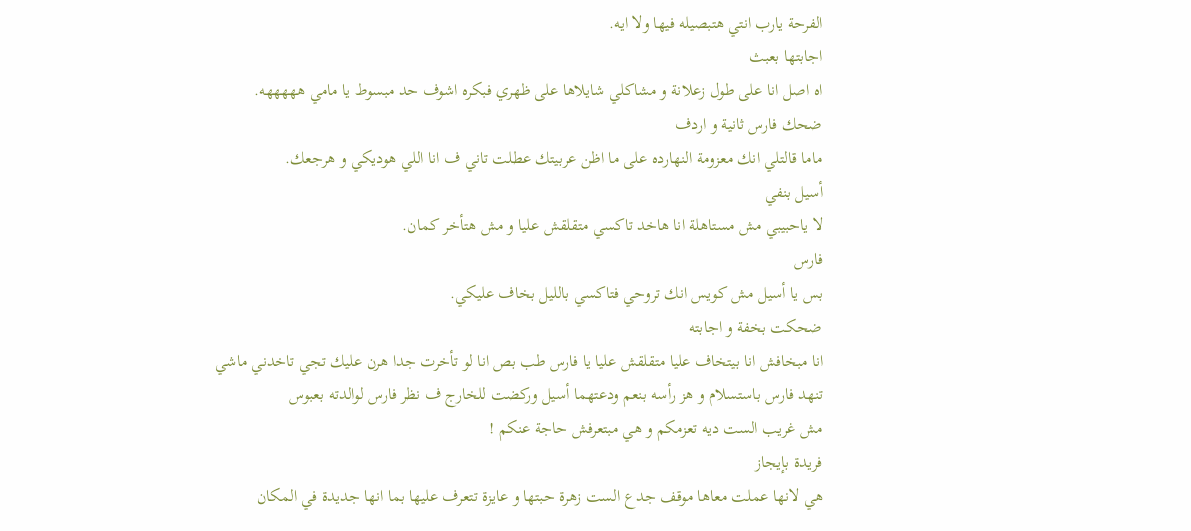الفرحة يارب انتي هتبصيله فيها ولا ايه.
اجابتها بعبث
اه اصل انا على طول زعلانة و مشاكلي شايلاها على ظهري فبكره اشوف حد مبسوط يا مامي هههههه.
ضحك فارس ثانية و اردف
ماما قالتلي انك معزومة النهارده على ما اظن عربيتك عطلت تاني ف انا اللي هوديكي و هرجعك.
أسيل بنفي
لا ياحبيبي مش مستاهلة انا هاخد تاكسي متقلقش عليا و مش هتأخر كمان.
فارس
بس يا أسيل مش كويس انك تروحي فتاكسي بالليل بخاف عليكي.
ضحكت بخفة و اجابته
انا مبخافش انا بيتخاف عليا متقلقش عليا يا فارس طب بص انا لو تأخرت جدا هرن عليك تجي تاخدني ماشي
تنهد فارس باستسلام و هز رأسه بنعم ودعتهما أسيل وركضت للخارج ف نظر فارس لوالدته بعبوس
مش غريب الست ديه تعزمكم و هي مبتعرفش حاجة عنكم !
فريدة بإيجاز
هي لانها عملت معاها موقف جدع الست زهرة حبتها و عايزة تتعرف عليها بما انها جديدة في المكان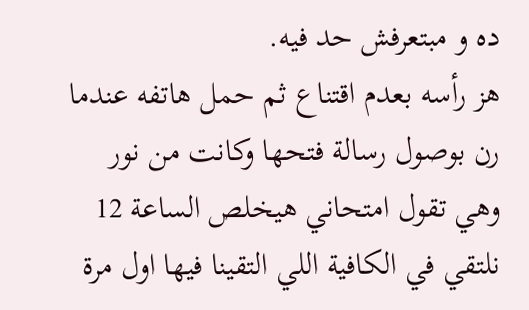ده و مبتعرفش حد فيه.
هز رأسه بعدم اقتناع ثم حمل هاتفه عندما رن بوصول رسالة فتحها وكانت من نور وهي تقول امتحاني هيخلص الساعة 12 نلتقي في الكافية اللي التقينا فيها اول مرة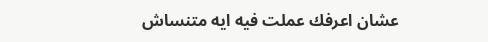عشان اعرفك عملت فيه ايه متنساش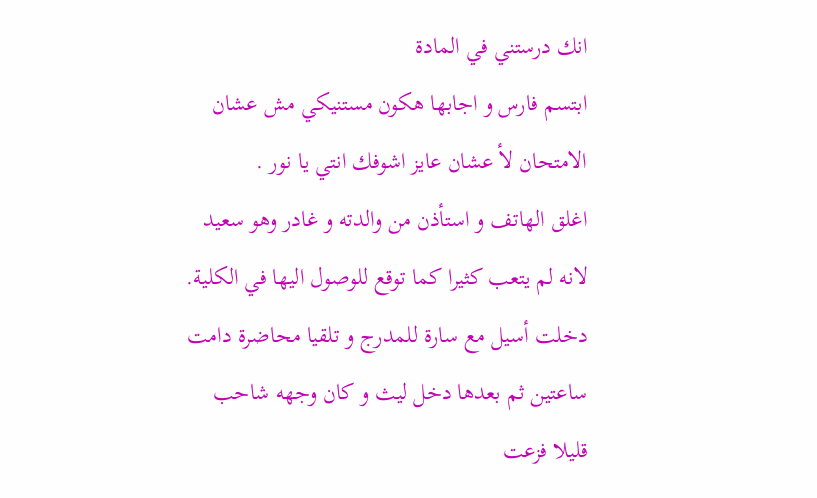انك درستني في المادة
ابتسم فارس و اجابها هكون مستنيكي مش عشان الامتحان لأ عشان عايز اشوفك انتي يا نور .
اغلق الهاتف و استأذن من والدته و غادر وهو سعيد لانه لم يتعب كثيرا كما توقع للوصول اليها في الكلية.
دخلت أسيل مع سارة للمدرج و تلقيا محاضرة دامت ساعتين ثم بعدها دخل ليث و كان وجهه شاحب قليلا فزعت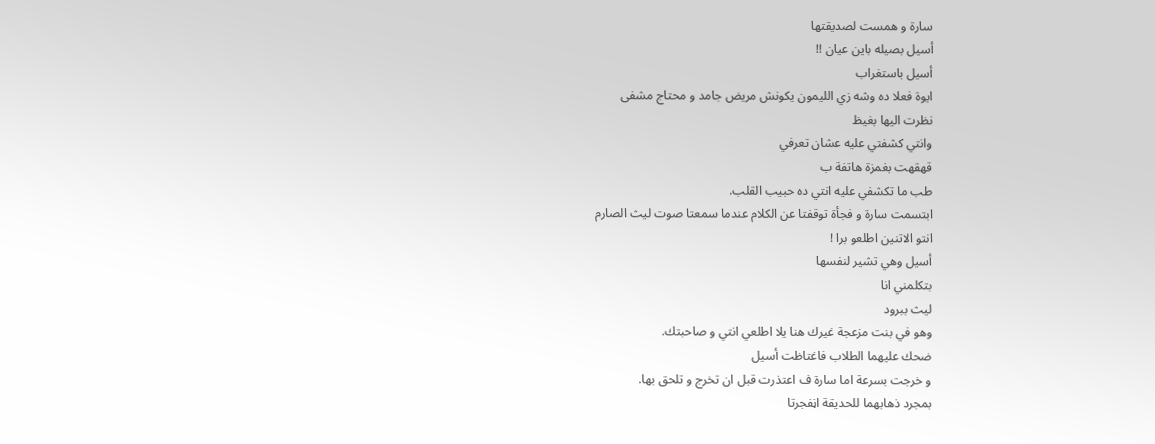سارة و همست لصديقتها
أسيل بصيله باين عيان !!
أسيل باستغراب
ايوة فعلا ده وشه زي الليمون يكونش مريض جامد و محتاج مشفى
نظرت اليها بغيظ
وانتي كشفتي عليه عشان تعرفي
قهقهت بغمزة هاتفة ب
طب ما تكشفي عليه انتي ده حبيب القلب.
ابتسمت سارة و فجأة توقفتا عن الكلام عندما سمعتا صوت ليث الصارم
انتو الاتنين اطلعو برا !
أسيل وهي تشير لنفسها
بتكلمني انا
ليث ببرود
وهو في بنت مزعجة غيرك هنا يلا اطلعي انتي و صاحبتك.
ضحك عليهما الطلاب فاغتاظت أسيل
و خرجت بسرعة اما سارة ف اعتذرت قبل ان تخرج و تلحق بها.
بمجرد ذهابهما للحديقة اڼفجرتا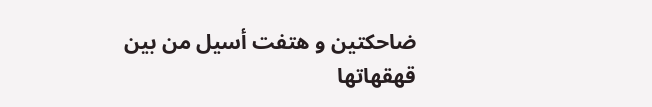ضاحكتين و هتفت أسيل من بين قهقهاتها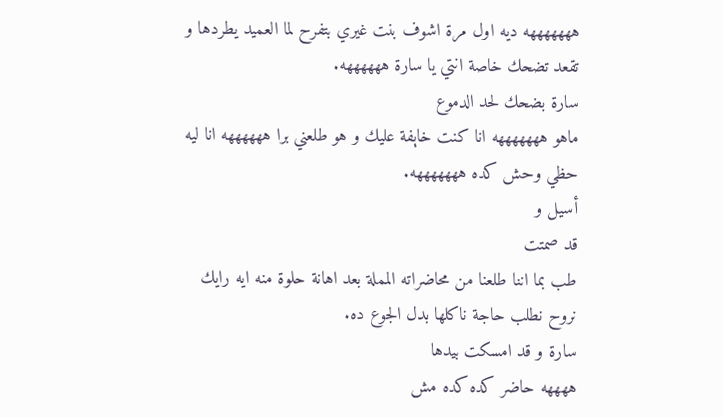هههههههه ديه اول مرة اشوف بنت غيري بتفرح لما العميد يطردها و تقعد تضحك خاصة انتي يا سارة ههههههه.
سارة بضحك لحد الدموع
ماهو هههههههه انا كنت خاېفة عليك و هو طلعني برا ههههههه انا ليه حظي وحش كده هههههههه.
أسيل و
قد صمتت
طب بما اننا طلعنا من محاضراته المملة بعد اهانة حلوة منه ايه رايك نروح نطلب حاجة ناكلها بدل الجوع ده.
سارة و قد امسكت بيدها
ههههه حاضر كده كده مش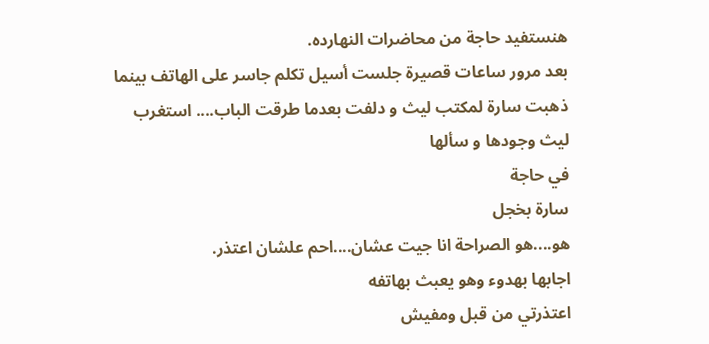هنستفيد حاجة من محاضرات النهارده.
بعد مرور ساعات قصيرة جلست أسيل تكلم جاسر على الهاتف بينما ذهبت سارة لمكتب ليث و دلفت بعدما طرقت الباب.... استغرب ليث وجودها و سألها
في حاجة
سارة بخجل
هو....هو الصراحة انا جيت عشان....احم علشان اعتذر.
اجابها بهدوء وهو يعبث بهاتفه
اعتذرتي من قبل ومفيش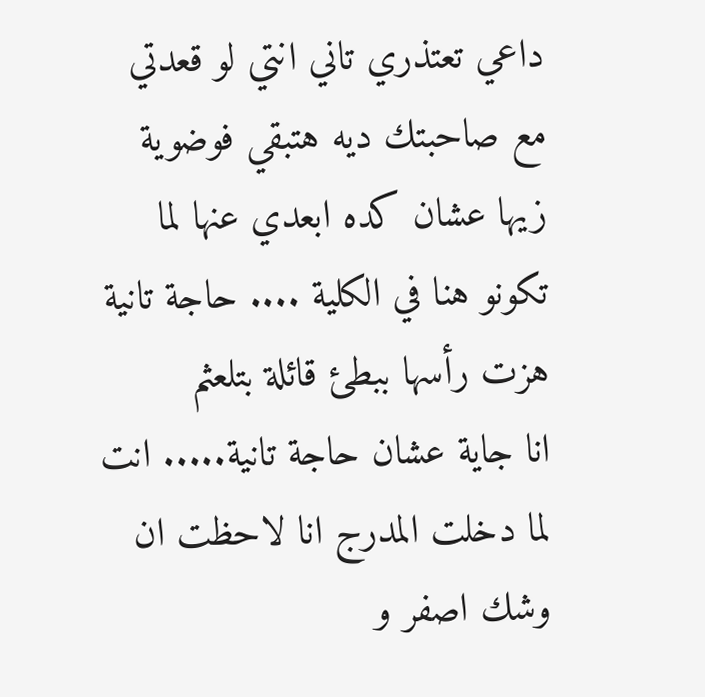داعي تعتذري تاني انتي لو قعدتي مع صاحبتك ديه هتبقي فوضوية زيها عشان كده ابعدي عنها لما تكونو هنا في الكلية .... حاجة تانية
هزت رأسها ببطئ قائلة بتلعثم
انا جاية عشان حاجة تانية..... انت لما دخلت المدرج انا لاحظت ان وشك اصفر و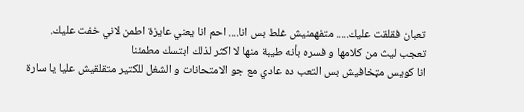تعبان فقلقت عليك..... متفهمنيش غلط بس انا.... احم انا يعني عايزة اطمن لاني خفت عليك.
تعجب ليث من كلامها و فسره بأنه طيبة منها لا اكثر لذلك ابتسك مطمئنا
انا كويس مټخافيش بس التعب ده عادي مع جو الامتحانات و الشغل للكتير متقلقيش عليا يا سارة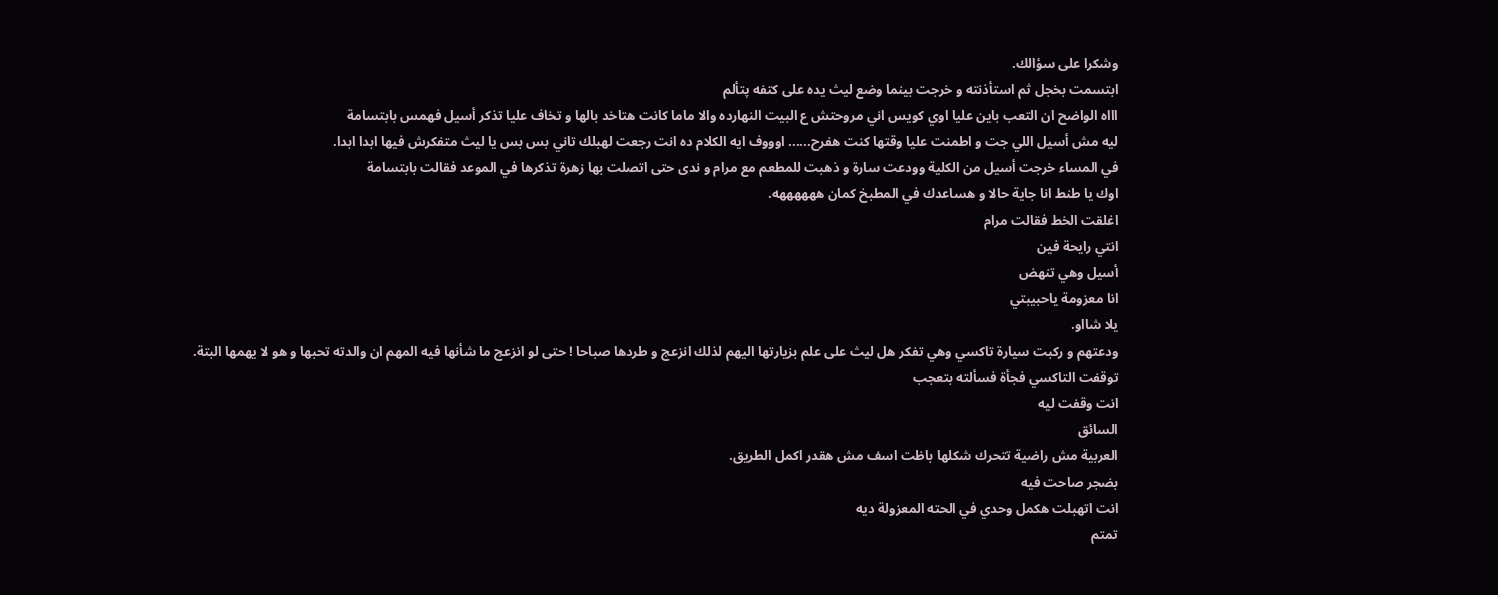وشكرا على سؤالك.
ابتسمت بخجل ثم استأذنته و خرجت بينما وضع ليث يده على كتفه پتألم
اااه الواضح ان التعب باين عليا اوي كويس اني مروحتش ع البيت النهارده والا ماما كانت هتاخد بالها و تخاف عليا تذكر أسيل فهمس بابتسامة
ليه مش أسيل اللي جت و اطمنت عليا وقتها كنت هفرح...... اوووف ايه الكلام ده انت رجعت لهبلك تاني بس بس يا ليث متفكرش فيها ابدا ابدا.
في المساء خرجت أسيل من الكلية وودعت سارة و ذهبت للمطعم مع مرام و ندى حتى اتصلت بها زهرة تذكرها في الموعد فقالت بابتسامة
اوك يا طنط انا جاية حالا و هساعدك في المطبخ كمان ههههههه.
اغلقت الخط فقالت مرام
انتي رايحة فين
أسيل وهي تنهض
انا معزومة ياحبيبتي
يلا شااو.
ودعتهم و ركبت سيارة تاكسي وهي تفكر هل ليث على علم بزيارتها اليهم لذلك انزعج و طردها صباحا ! حتى لو انزعج ما شأنها فيه المهم ان والدته تحبها و هو لا يهمها البتة.
توقفت التاكسي فجأة فسألته بتعجب
انت وقفت ليه
السائق
العربية مش راضية تتحرك شكلها باظت اسف مش هقدر اكمل الطريق.
بضجر صاحت فيه
انت اتهبلت هكمل وحدي في الحته المعزولة ديه
تمتم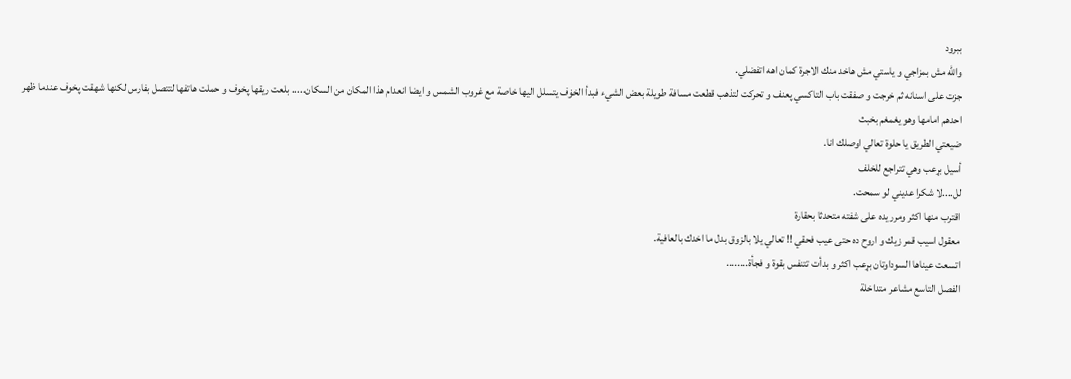ببرود
والله مش بمزاجي و ياستي مش هاخد منك الاجرة كمان اهه اتفضلي.
جزت على اسنانه ثم خرجت و صفقت باب التاكسي پعنف و تحركت لتذهب قطعت مسافة طويلة بعض الشيء فبدأ الخۏف يتسلل اليها خاصة مع غروب الشمس و ايضا انعدام هذا المكان من السكان..... بلعت ريقها پخوف و حملت هاتفها لتتصل بفارس لكنها شهقت پخوف عندما ظهر احدهم امامها وهو يغمغم بخبث
ضيعتي الطريق يا حلوة تعالي اوصلك انا.
أسيل بړعب وهي تتراجع للخلف
لل....لا شكرا عديني لو سمحت.
اقترب منها اكثر ومرر يده على شفته متحدثا بحقارة
معقول اسيب قمر زيك و اروح ده حتى عيب فحقي !! تعالي يلا بالزوق بدل ما اخدك بالعافية.
اتسعت عيناها السوداوتان بړعب اكثر و بدأت تتنفس بقوة و فجأة........
الفصل التاسع مشاعر متداخلة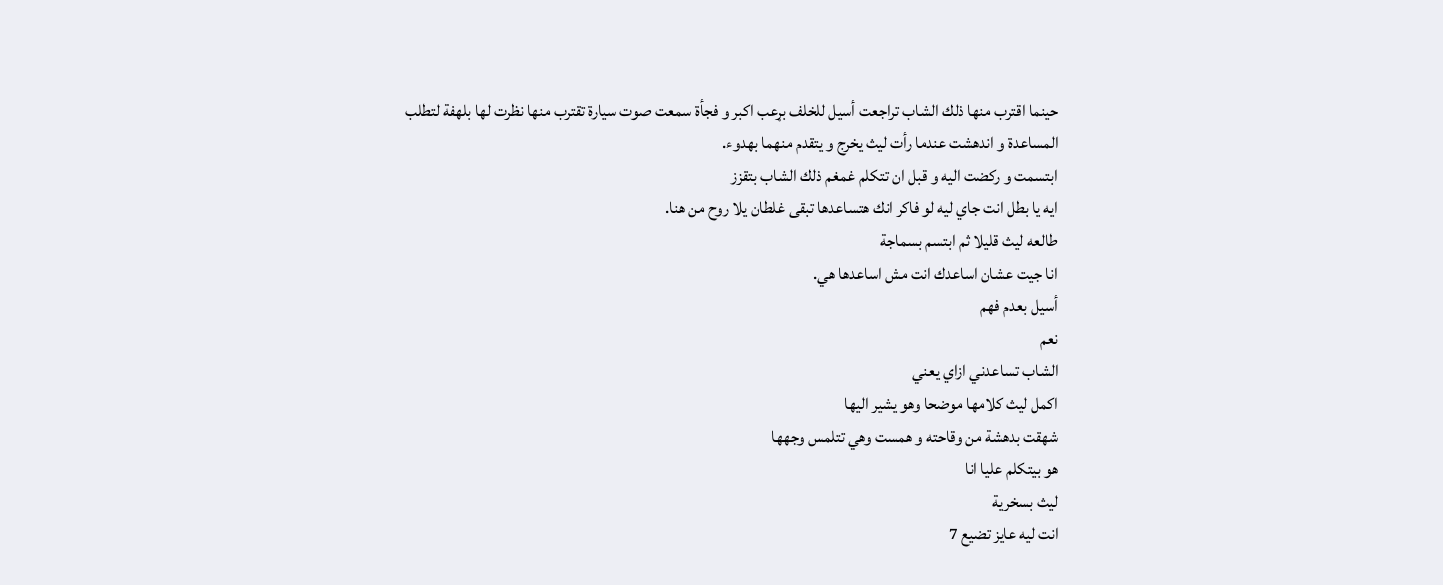حينما اقترب منها ذلك الشاب تراجعت أسيل للخلف بړعب اكبر و فجأة سمعت صوت سيارة تقترب منها نظرت لها بلهفة لتطلب المساعدة و اندهشت عندما رأت ليث يخرج و يتقدم منهما بهدوء.
ابتسمت و ركضت اليه و قبل ان تتكلم غمغم ذلك الشاب بتقزز
ايه يا بطل انت جاي ليه لو فاكر انك هتساعدها تبقى غلطان يلا روح من هنا.
طالعه ليث قليلا ثم ابتسم بسماجة
انا جيت عشان اساعدك انت مش اساعدها هي.
أسيل بعدم فهم
نعم
الشاب تساعدني ازاي يعني
اكمل ليث كلامها موضحا وهو يشير اليها
شهقت بدهشة من وقاحته و همست وهي تتلمس وجهها
هو بيتكلم عليا انا
ليث بسخرية
انت ليه عايز تضيع 7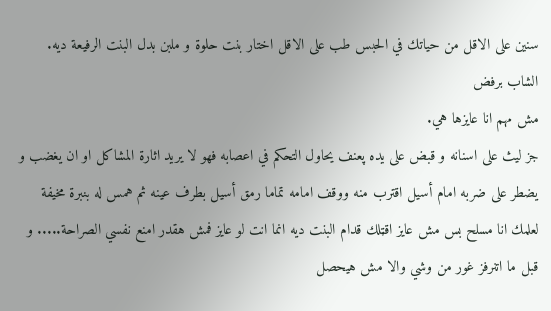سنين على الاقل من حياتك في الحبس طب على الاقل اختار بنت حلوة و ملبن بدل البنت الرفيعة ديه.
الشاب برفض
مش مهم انا عايزها هي.
جز ليث على اسنانه و قبض على يده پعنف يحاول التحكم في اعصابه فهو لا يريد اثارة المشاكل او ان يغضب و يضطر على ضربه امام أسيل اقترب منه ووقف امامه تماما رمق أسيل بطرف عينه ثم همس له بنبرة مخيفة
لعلمك انا مسلح بس مش عايز اقټلك قدام البنت ديه انما انت لو عايز فمش هقدر امنع نفسي الصراحة..... و قبل ما اتنرفز غور من وشي والا مش هيحصل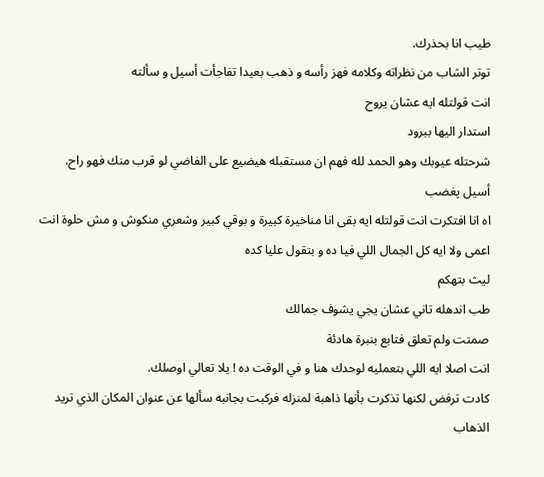طيب انا بحذرك.
توتر الشاب من نظراته وكلامه فهز رأسه و ذهب بعيدا تفاجأت أسيل و سألته
انت قولتله ايه عشان يروح
استدار اليها ببرود
شرحتله عيوبك وهو الحمد لله فهم ان مستقبله هيضيع على الفاضي لو قرب منك فهو راح.
أسيل پغضب
اه انا افتكرت انت قولتله ايه بقى انا مناخيرة كبيرة و بوقي كبير وشعري منكوش و مش حلوة انت اعمى ولا ايه كل الجمال اللي فيا ده و بتقول عليا كده
ليث بتهكم
طب اندهله تاني عشان يجي يشوف جمالك
صمتت ولم تعلق فتابع بنبرة هادئة
انت اصلا ايه اللي بتعمليه لوحدك هنا و في الوقت ده ! يلا تعالي اوصلك.
كادت ترفض لكنها تذكرت بأنها ذاهبة لمنزله فركبت بجانبه سألها عن عنوان المكان الذي تريد الذهاب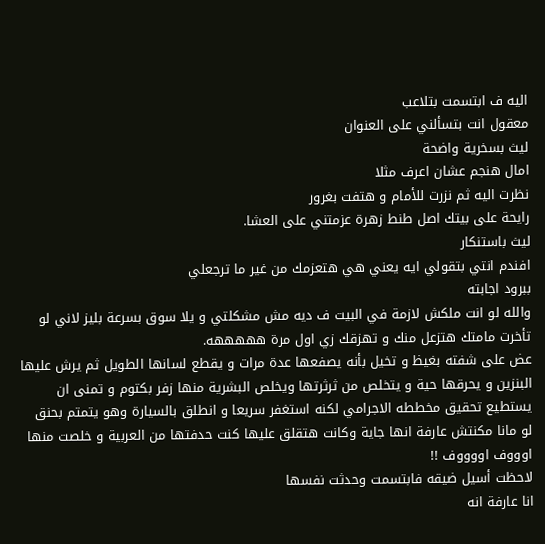اليه ف ابتسمت بتلاعب
معقول انت بتسألني على العنوان
ليث بسخرية واضحة
امال هنجم عشان اعرف مثلا
نظرت اليه ثم نزرت للأمام و هتفت بغرور
رايحة على بيتك اصل طنط زهرة عزمتني على العشا.
ليث باستنكار
افندم انتي بتقولي ايه يعني هي هتعزمك من غير ما ترجعلي
ببرود اجابته
والله لو انت ملكش لازمة في البيت ف ديه مش مشكلتي و يلا سوق بسرعة بليز لاني لو تأخرت مامتك هتزعل منك و تهزقك زي اول مرة هههههه.
عض على شفته بغيظ و تخيل بأنه يصفعها عدة مرات و يقطع لسانها الطويل ثم يرش عليها البنزين و يحرقها حية و يتخلص من ثرثرتها ويخلص البشرية منها زفر بكتوم و تمنى ان يستطيع تحقيق مخططه الاجرامي لكنه استغفر سريعا و انطلق بالسيارة وهو يتمتم بحنق
لو مانا مكنتش عارفة انها جاية وكانت هتقلق عليها كنت حدفتها من العربية و خلصت منها اوووف اووووف !!
لاحظت أسيل ضيقه فابتسمت وحدثت نفسها
انا عارفة انه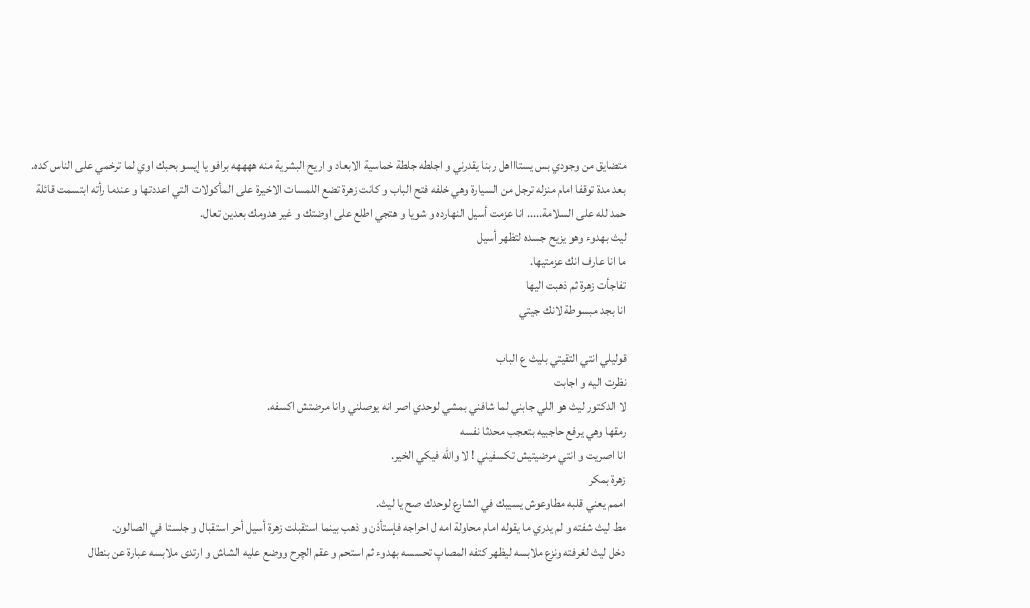متضايق من وجودي بس يستاااهل ربنا يقدرني و اجلطه جلطة خماسية الابعاد و اريح البشرية منه ههههه برافو يا إيسو بحبك اوي لما ترخمي على الناس كده.
بعد مدة توقفا امام منزله ترجل من السيارة وهي خلفه فتح الباب و كانت زهرة تضع اللمسات الاخيرة على المأكولات التي اعددتها و عندما رأته ابتسمت قائلة
حمد لله على السلامة..... انا عزمت أسيل النهارده و شويا و هتجي اطلع على اوضتك و غير هدومك بعدين تعال.
ليث بهدوء وهو يزيح جسده لتظهر أسيل
ما انا عارف انك عزمتيها.
تفاجأت زهرة ثم ذهبت اليها
انا بجد مبسوطة لانك جيتي

قوليلي انتي التقيتي بليث ع الباب
نظرت اليه و اجابت
لا الدكتور ليث هو اللي جابني لما شافني بمشي لوحدي اصر انه يوصلني وانا مرضتش اكسفه.
رمقها وهي يرفع حاجبيه بتعجب محدثا نفسه
انا اصريت و انتي مرضيتيش تكسفيني ! لا والله فيكي الخير.
زهرة بمكر
اممم يعني قلبه مطاوعوش يسيبك في الشارع لوحدك صح يا ليث.
مط ليث شفته و لم يدري ما يقوله امام محاولة امه ل احراجه فإستأذن و ذهب بينما استقبلت زهرة أسيل أحر استقبال و جلستا في الصالون.
دخل ليث لغرفته ونزع ملابسه ليظهر كتفه المصاپ تحسسه بهدوء ثم استحم و عقم الچرح ووضع عليه الشاش و ارتدى ملابسه عبارة عن بنطال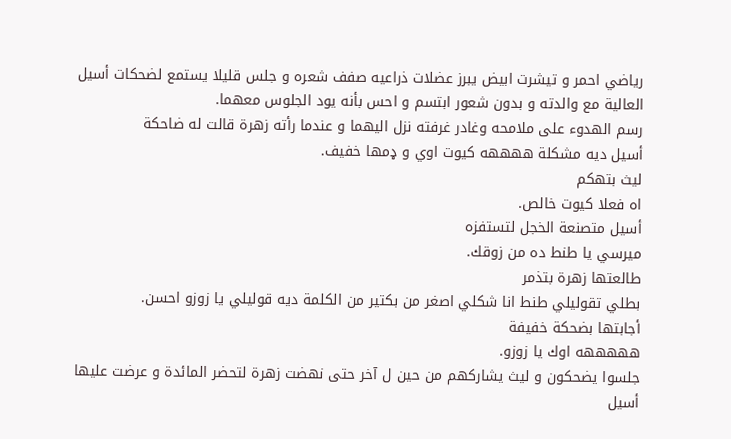رياضي احمر و تيشرت ابيض يبرز عضلات ذراعيه صفف شعره و جلس قليلا يستمع لضحكات أسيل العالية مع والدته و بدون شعور ابتسم و احس بأنه يود الجلوس معهما.
رسم الهدوء على ملامحه وغادر غرفته نزل اليهما و عندما رأته زهرة قالت له ضاحكة
أسيل ديه مشكلة ههههه كيوت اوي و ډمها خفيف.
ليث بتهكم
اه فعلا كيوت خالص.
أسيل متصنعة الخجل لتستفزه
ميرسي يا طنط ده من زوقك.
طالعتها زهرة بتذمر
بطلي تقوليلي طنط انا شكلي اصغر من بكتير من الكلمة ديه قوليلي يا زوزو احسن.
أجابتها بضحكة خفيفة
هههههه اوك يا زوزو.
جلسوا يضحكون و ليث يشاركهم من حين ل آخر حتى نهضت زهرة لتحضر المائدة و عرضت عليها أسيل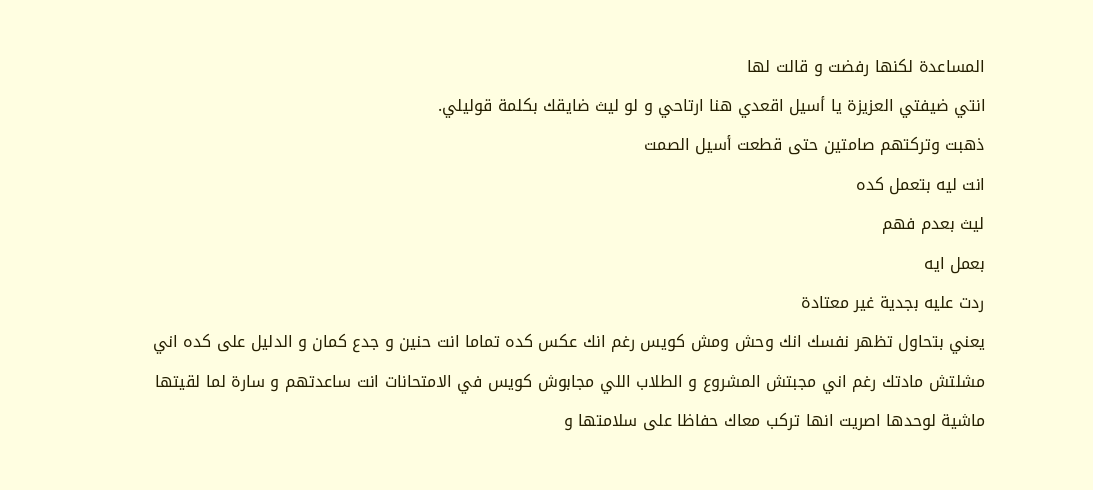المساعدة لكنها رفضت و قالت لها
انتي ضيفتي العزيزة يا أسيل اقعدي هنا ارتاحي و لو ليث ضايقك بكلمة قوليلي.
ذهبت وتركتهم صامتين حتى قطعت أسيل الصمت
انت ليه بتعمل كده
ليث بعدم فهم
بعمل ايه
ردت عليه بجدية غير معتادة
يعني بتحاول تظهر نفسك انك وحش ومش كويس رغم انك عكس كده تماما انت حنين و جدع كمان و الدليل على كده اني مشلتش مادتك رغم اني مجبتش المشروع و الطلاب اللي مجابوش كويس في الامتحانات انت ساعدتهم و سارة لما لقيتها ماشية لوحدها اصريت انها تركب معاك حفاظا على سلامتها و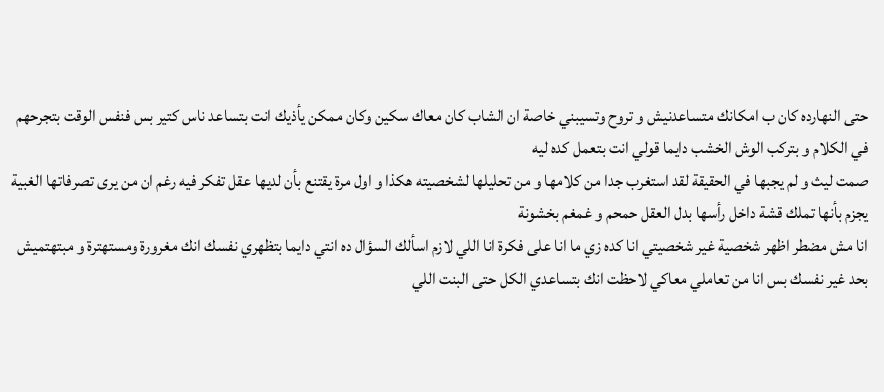حتى النهارده كان ب امكانك متساعدنيش و تروح وتسيبني خاصة ان الشاب كان معاك سکين وكان ممكن يأذيك انت بتساعد ناس كتير بس فنفس الوقت بتجرحهم في الكلام و بتركب الوش الخشب دايما قولي انت بتعمل كده ليه
صمت ليث و لم يجبها في الحقيقة لقد استغرب جدا من كلامها و من تحليلها لشخصيته هكذا و اول مرة يقتنع بأن لديها عقل تفكر فيه رغم ان من يرى تصرفاتها الغبية يجزم بأنها تملك قشة داخل رأسها بدل العقل حمحم و غمغم بخشونة
انا مش مضطر اظهر شخصية غير شخصيتي انا كده زي ما انا على فكرة انا اللي لازم اسألك السؤال ده انتي دايما بتظهري نفسك انك مغرورة ومستهترة و مبتهتميش بحد غير نفسك بس انا من تعاملي معاكي لاحظت انك بتساعدي الكل حتى البنت اللي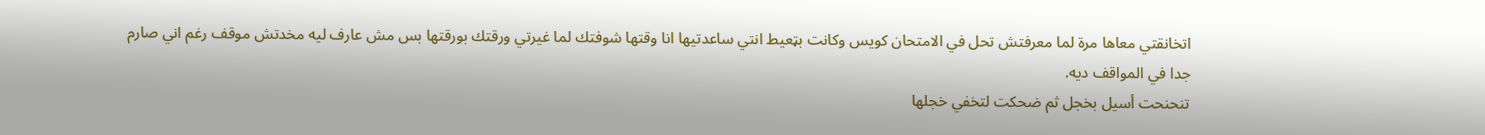اتخانقتي معاها مرة لما معرفتش تحل في الامتحان كويس وكانت بټعيط انتي ساعدتيها انا وقتها شوفتك لما غيرتي ورقتك بورقتها بس مش عارف ليه مخدتش موقف رغم اني صارم جدا في المواقف ديه.
تنحنحت أسيل بخجل ثم ضحكت لتخفي خجلها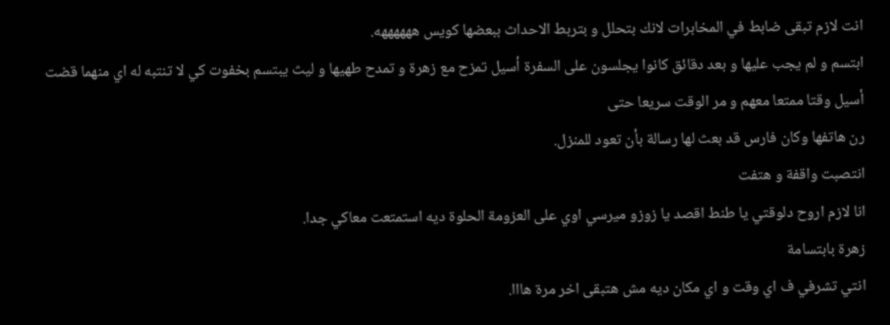انت لازم تبقى ضابط في المخابرات لانك بتحلل و بتربط الاحداث ببعضها كويس ههههههه.
ابتسم و لم يجب عليها و بعد دقائق كانوا يجلسون على السفرة أسيل تمزح مع زهرة و تمدح طهيها و ليث يبتسم بخفوت كي لا تنتبه له اي منهما قضت أسيل وقتا ممتعا معهم و مر الوقت سريعا حتى
رن هاتفها وكان فارس قد بعث لها رسالة بأن تعود للمنزل.
انتصبت واقفة و هتفت
انا لازم اروح دلوقتي يا طنط اقصد يا زوزو ميرسي اوي على العزومة الحلوة ديه استمتعت معاكي جدا.
زهرة بابتسامة
انتي تشرفي ف اي وقت و اي مكان ديه مش هتبقى اخر مرة هااا.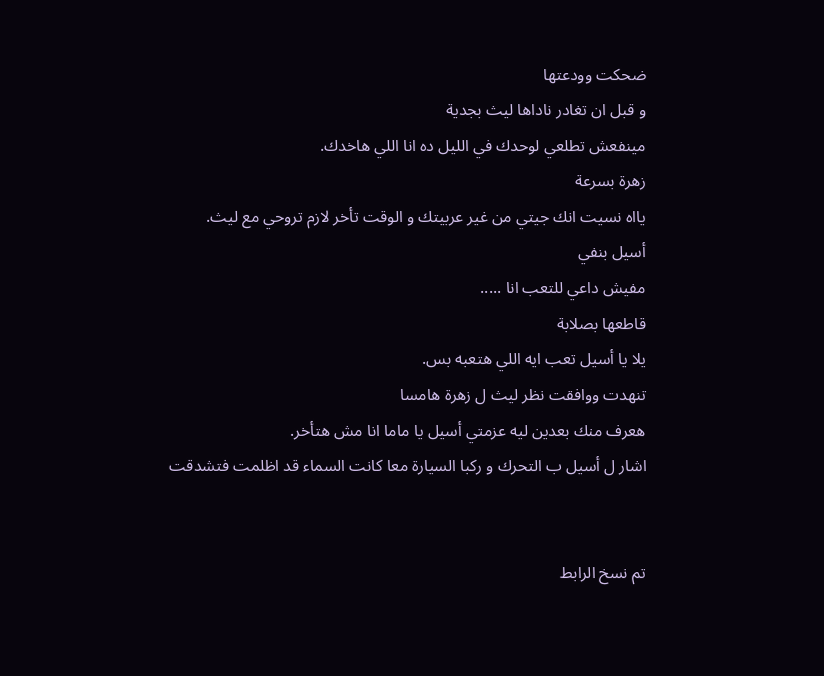ضحكت وودعتها
و قبل ان تغادر ناداها ليث بجدية
مينفعش تطلعي لوحدك في الليل ده انا اللي هاخدك.
زهرة بسرعة
يااه نسيت انك جيتي من غير عربيتك و الوقت تأخر لازم تروحي مع ليث.
أسيل بنفي
مفيش داعي للتعب انا .....
قاطعها بصلابة
يلا يا أسيل تعب ايه اللي هتعبه بس.
تنهدت ووافقت نظر ليث ل زهرة هامسا
هعرف منك بعدين ليه عزمتي أسيل يا ماما انا مش هتأخر.
اشار ل أسيل ب التحرك و ركبا السيارة معا كانت السماء قد اظلمت فتشدقت


تم نسخ الرابط